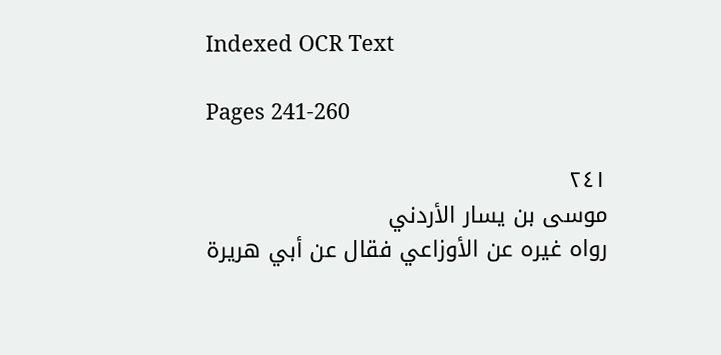Indexed OCR Text

Pages 241-260

٢٤١
موسى بن يسار الأردني
رواه غيره عن الأوزاعي فقال عن أبي هريرة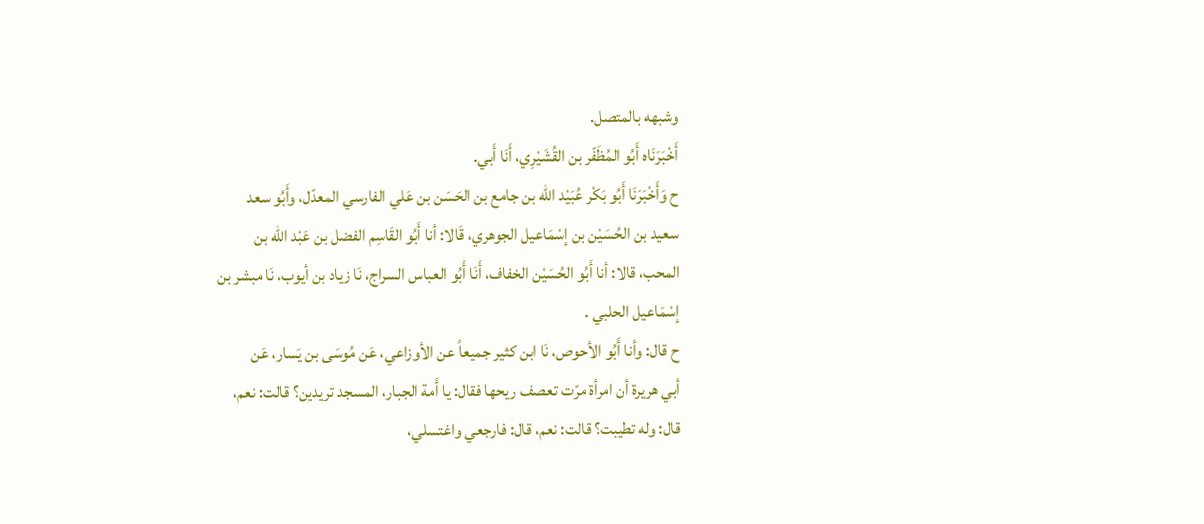وشبهه بالمتصل.
أَخْبَرَنَاه أَبُو المُظَفّر بن القُشَيْرِي، أَنَا أَبي.
ح وَأَخْبَرَنَا أَبُو بَكْر عُبَيْد اللّه بن جامع بن الحَسَن بن عَلي الفارسي المعدّل، وأَبُو سعد
سعيد بن الحُسَيْن بن إسْمَاعيل الجوهري، قَالا: أنا أَبُو القَاسِم الفضل بن عَبْد اللّه بن
المحب، قالا: أنا أَبُو الحُسَيْن الخفاف، أَنَا أَبُو العباس السراج، نَا زياد بن أيوب، نَا مبشر بن
إسْمَاعيل الحلبي .
ح قال: وأنا أَبُو الأحوص، نَا ابن كثير جميعاً عن الأوزاعي، عَن مُوسَى بن يَسار، عَن
أبي هريرة أن امرأة مرّت تعصف ريحها فقال: يا أَمة الجبار، المسجد تريدين؟ قالت: نعم،
قال: وله تطيبت؟ قالت: نعم، قال: فارجعي واغتسلي،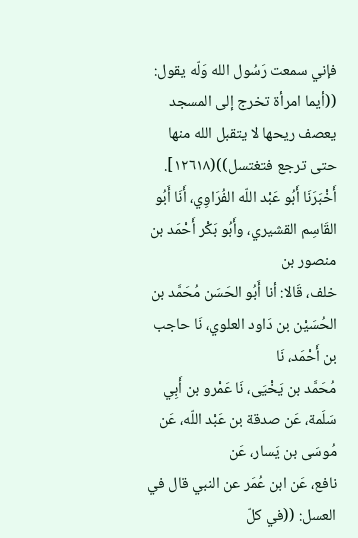فإني سمعت رَسُول الله وَلّه يقول:
((أيما امرأة تخرج إلى المسجد يعصف ريحها لا يتقبل الله منها حتى ترجع فتغتسل))(١٢٦١٨].
أَخْبَرَنَا أَبُو عَبْد اللّه الفُرَاوِي، أَنَا أَبُو القَاسِم القشيري، وأَبُو بَكْر أَحْمَد بن منصور بن
خلف، قَالا: أنا أَبُو الحَسَن مُحَمَّد بن الحُسَيْن بن دَاود العلوي، نَا حاجب بن أَحْمَد، نَا
مُحَمَّد بن يَخْيَى، نَا عَمْرو بن أَبِي سَلَمة، عَن صدقة بن عَبْد اللّه، عَن مُوسَى بن يَسار، عَن
نافع، عَن ابن عُمَر عن النبي قال في العسل: ((في كلّ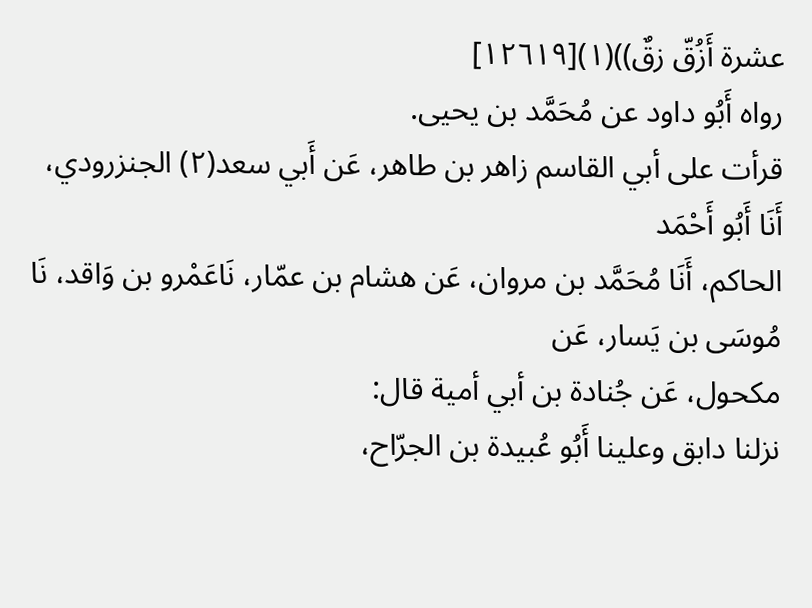عشرة أَزُقّ زقٌ))(١)[١٢٦١٩]
رواه أَبُو داود عن مُحَمَّد بن یحیی.
قرأت على أبي القاسم زاهر بن طاهر، عَن أَبي سعد(٢) الجنزرودي، أَنَا أَبُو أَحْمَد
الحاكم، أَنَا مُحَمَّد بن مروان، عَن هشام بن عمّار، نَاعَمْرو بن وَاقد، نَا مُوسَى بن یَسار، عَن
مكحول، عَن جُنادة بن أبي أمية قال:
نزلنا دابق وعلينا أَبُو عُبيدة بن الجرّاح،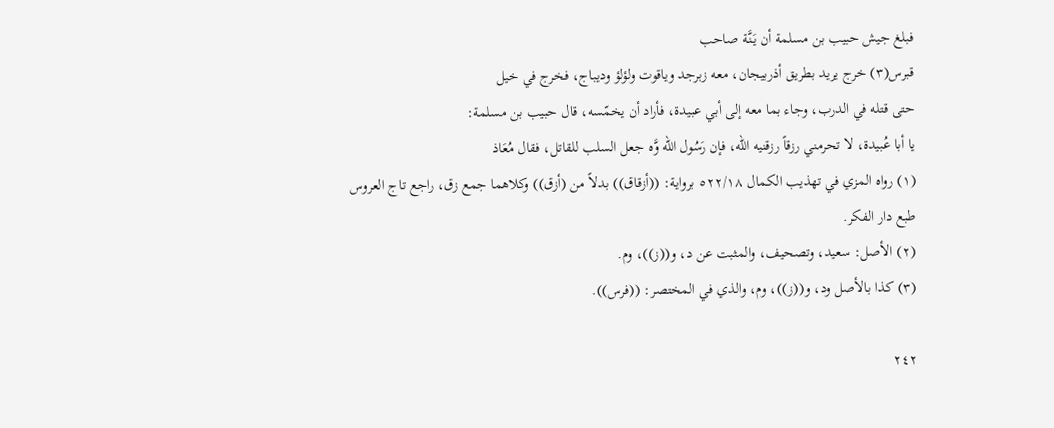فبلغ جيش حبيب بن مسلمة أن يَنَّة صاحب
قبرس(٣) خرج يريد بطريق أذربيجان، معه زبرجد وياقوت ولؤلؤ وديباج، فخرج في خيل
حتى قتله في الدرب، وجاء بما معه إلى أبي عبيدة، فأراد أن يخمّسه، قال حبيب بن مسلمة:
يا أبا عُبيدة، لا تحرمني رزقاً رزقنيه الله، فإن رَسُول الله وَّه جعل السلب للقاتل، فقال مُعَاذ
(١) رواه المزي في تهذيب الكمال ٥٢٢/١٨ برواية: ((أزقاق)) بدلاً من (أزق)) وكلاهما جمع زق، راجع تاج العروس
طبع دار الفكر.
(٢) الأصل: سعيد، وتصحيف، والمثبت عن د، و((ز))، وم.
(٣) كذا بالأصل ود، و((ز))، وم، والذي في المختصر: ((فرس)).

٢٤٢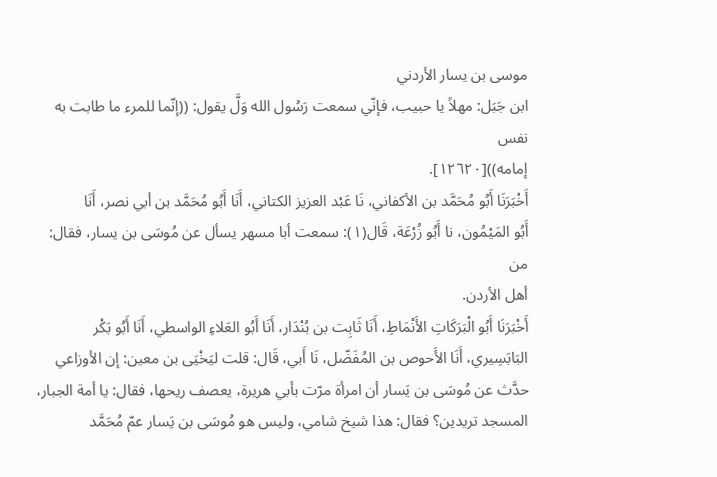موسى بن يسار الأردني
ابن جَبَل: مهلاً يا حبيب، فإنّي سمعت رَسُول الله وَلَّ يقول: ((إنّما للمرء ما طابت به نفس
إمامه))[١٢٦٢٠].
أَخْبَرَنَا أَبُو مُحَمَّد بن الأكفاني، نَا عَبْد العزيز الكتاني، أَنَا أَبُو مُحَمَّد بن أبي نصر، أَنَا
أَبُو المَيْمُون، نا أَبُو زُرْعَة، قَال(١): سمعت أبا مسهر يسأل عن مُوسَى بن يسار، فقال: من
أهل الأردن.
أَخْبَرَنَا أَبُو الْبَرَكَاتِ الأَنْمَاطِ، أَنَا ثَابِت بن بُنْدَار، أَنَا أَبُو العَلاءِ الواسطي، أَنَا أَبُو بَكْر
البَابَسِيري، أَنَا الأَحوص بن المُفَضّل، نَا أَبي، قَال: قلت ليَخْيَى بن معين: إن الأوزاعي
حدَّث عن مُوسَى بن يَسار أن امرأة مرّت بأبي هريرة، يعصف ريحها، فقال: يا أمة الجبار،
المسجد تريدين؟ فقال: هذا شيخ شامي، وليس هو مُوسَى بن يَسار عمّ مُحَمَّد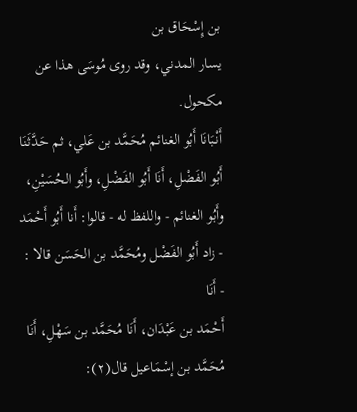بن إِسْحَاق بن
يسار المدني، وقد روی مُوسَی هذا عن مكحول.
أَنْبَانَا أَبُو الغنائم مُحَمَّد بن عَلي، ثم حَدَّثَنَا أَبُو الفَضْلِ، أَنَا أَبُو الفَضْلِ، وأَبُو الحُسَيْنِ،
وأَبُو الغنائم - واللفظ له - قالوا: أَنا أَبُو أَحْمَد - زاد أَبُو الفَضْل ومُحَمَّد بن الحَسَن قالا : - أَنَا
أَحْمَد بن عَبْدَان، أَنَا مُحَمَّد بن سَهْلِ، أَنَا مُحَمَّد بن إسْمَاعيل قال(٢):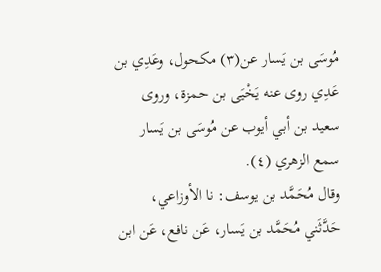مُوسَى بن يَسار عن(٣) مكحول، وعَدِي بن عَدِي روى عنه يَخْيَى بن حمزة، وروى
سعيد بن أبي أيوب عن مُوسَى بن يَسار سمع الزهري (٤).
وقال مُحَمَّد بن يوسف: نا الأوزاعي، حَدَّثَني مُحَمَّد بن يَسار، عَن نافع، عَن ابن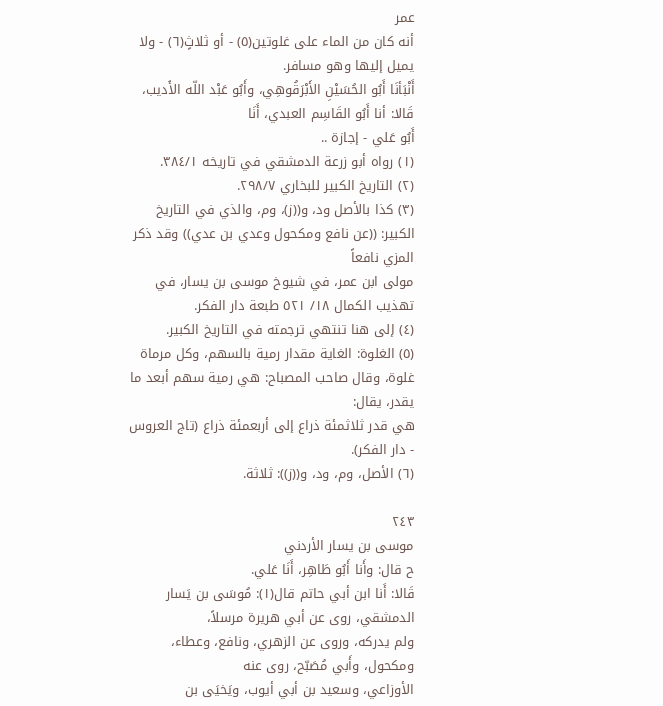عمر
أنه كان من الماء على غلوتين(٥) - أو ثلاثٍ(٦) - ولا يميل إليها وهو مسافر.
أَنْبَأنَا أَبُو الحُسَيْنِ الأَبْرَقُوهِي، وأَبُو عَبْد اللّه الأَديب، قَالا: أنا أَبُو القَاسِم العبدي، أَنَا
أَبُو عَلي - إجازة ..
(١) رواه أبو زرعة الدمشقي في تاريخه ٣٨٤/١.
(٢) التاريخ الكبير للبخاري ٢٩٨/٧.
(٣) كذا بالأصل ود، و((ز)، وم، والذي في التاريخ الكبير: ((عن نافع ومكحول وعدي بن عدي)) وقد ذكر المزي نافعاً
مولى ابن عمر، في شيوخ موسى بن يسار، في تهذيب الكمال ١٨/ ٥٢١ طبعة دار الفكر.
(٤) إلى هنا تنتهي ترجمته في التاريخ الكبير.
(٥) الغلوة: الغاية مقدار رمية بالسهم، وكل مرماة غلوة، وقال صاحب المصباح: هي رمية سهم أبعد ما يقدر، يقال:
هي قدر ثلاثمئة ذراع إلى أربعمئة ذراع (تاج العروس - دار الفكر).
(٦) الأصل، وم، ود، و((ز)): ثلاثة.

٢٤٣
موسى بن يسار الأردني
ح قال: وأَنا أَبُو طَاهِر، أَنَا عَلي.
قَالا: أَنا ابن أبي حاتم قال(١): مُوسَى بن يَسار الدمشقي، روى عن أبي هريرة مرسلاً،
ولم يدركه، وروى عن الزهري، ونافع، وعطاء، ومكحول، وأَبي مُصَبّح، روى عنه
الأوزاعي، وسعيد بن أبي أيوب، ويَخيَى بن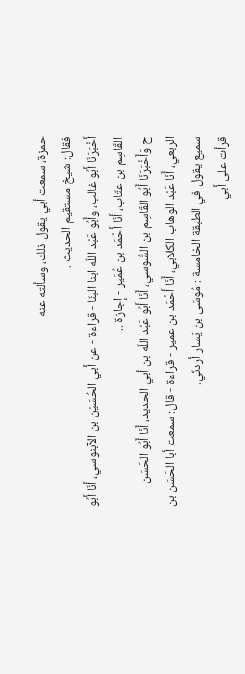حمزة، سمعت أبي يقول ذلك، وسألته عنه
فقال: شيخ مستقيم الحديث .
أَخْبَرَنَا أَبُو غالب، وأَبُو عَبْد اللّه ابنا البنّا - قراءة - عن أَبي الحُسَيْن بن الآبنوسي، أَنَا أَبُو
القَاسِم بن عتّاب، أَنَا أَحْمَد بن عُمَير - إجازة ..
ح وَأَخْبَرَنَا أَبُو القَاسِم بن السُّوسي، أَنَا أَبُو عَبْد اللّه بن أبي الحديد، أَنَا أَبُو الحَسَن
الربعي، أَنَا عَبْد الوهاب الكلابي، أَنَا أَحْمَد بن عمير - قراءة - قال: سمعت أبا الحَسَن بن
سميع يقول في الطبقة الخامسة : مُوسَى بن يَسار أردنّي.
قرأت على أَبي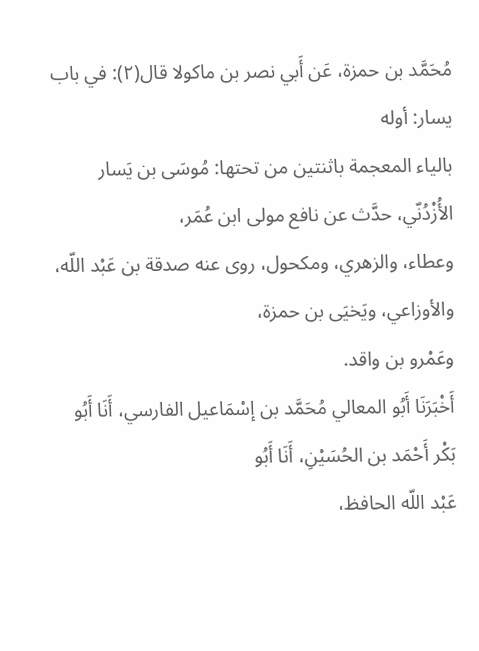مُحَمَّد بن حمزة، عَن أَبي نصر بن ماكولا قال(٢): في باب يسار: أوله
بالياء المعجمة باثنتين من تحتها: مُوسَى بن يَسار الأُزْدُنّي، حدَّث عن نافع مولى ابن عُمَر،
وعطاء، والزهري، ومكحول، روى عنه صدقة بن عَبْد اللّه، والأوزاعي، ويَخيَى بن حمزة،
وعَمْرو بن واقد.
أَخْبَرَنَا أَبُو المعالي مُحَمَّد بن إسْمَاعيل الفارسي، أَنَا أَبُو بَكْر أَحْمَد بن الحُسَيْنِ، أَنَا أَبُو
عَبْد اللّه الحافظ،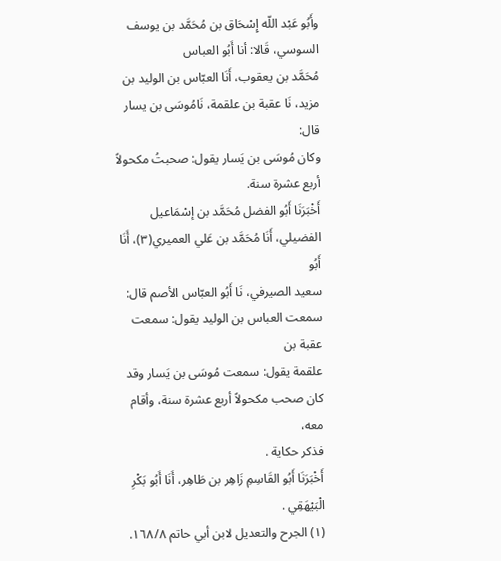وأَبُو عَبْد اللّه إِسْحَاق بن مُحَمَّد بن يوسف السوسي، قَالا: أنا أَبُو العباس
مُحَمَّد بن يعقوب، أَنَا العبّاس بن الوليد بن مزيد، نَا عقبة بن علقمة، نَامُوسَى بن يسار قال:
وكان مُوسَى بن يَسار يقول: صحبتُ مكحولاً أربع عشرة سنة.
أَخْبَرَنَا أَبُو الفضل مُحَمَّد بن إسْمَاعيل الفضيلي، أَنَا مُحَمَّد بن عَلي العميري(٣)، أَنَا أَبُو
سعيد الصيرفي، نَا أَبُو العبّاس الأصم قال: سمعت العباس بن الوليد يقول: سمعت عقبة بن
علقمة يقول: سمعت مُوسَى بن يَسار وقد كان صحب مكحولاً أربع عشرة سنة، وأقام معه،
فذكر حكاية .
أَخْبَرَنَا أَبُو القَاسِمِ زَاهِر بن طَاهِر، أَنَا أَبُو بَكْرِ الْبَيْهَقِي .
(١) الجرح والتعديل لابن أبي حاتم ١٦٨/٨.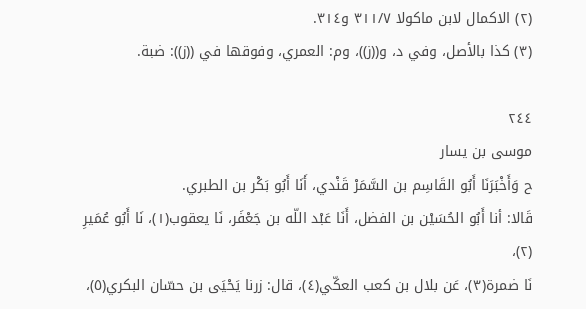(٢) الاكمال لابن ماكولا ٣١١/٧ و٣١٤.
(٣) كذا بالأصل، وفي د، و((ز))، وم: العمري، وفوقها في ((ز)): ضبة.

٢٤٤
موسی بن يسار
ح وَأَخْبَرَنَا أَبُو القَاسِم بن السَّمَرْ قَنْدي، أَنَا أَبُو بَكْر بن الطبري.
قَالا: أنا أَبُو الحُسَيْن بن الفضل، أَنَا عَبْد اللّه بن جَعْفَر، نَا يعقوب(١)، نَا أَبُو عُمَيرِ (٢)،
نَا ضمرة(٣)، عَن بلال بن كعب العكّي(٤)، قال: زرنا يَحْيَى بن حسّان البكري(٥)،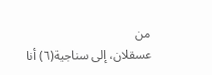من
عسقلان، إلى سناجية(٦) أنا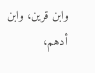وابن قرين، وابن أدهم،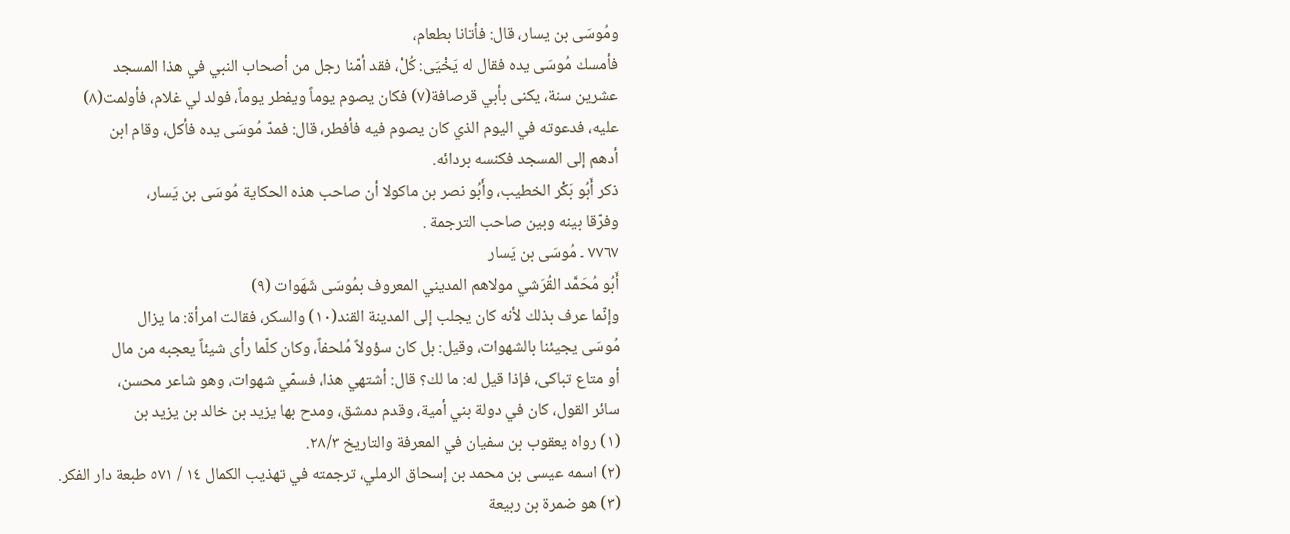ومُوسَى بن يسار، قال: فأتانا بطعام،
فأمسك مُوسَى يده فقال له يَخْيَى: كُلْ، فقد أمّنا رجل من أصحاب النبي في هذا المسجد
عشرين سنة، يكنى بأبي قرصافة(٧) فكان يصوم يوماً ويفطر يوماً، فولد لي غلام، فأولمت(٨)
عليه، فدعوته في اليوم الذي كان يصوم فيه فأفطر، قال: فمدّ مُوسَى يده فأكل، وقام ابن
أدهم إلى المسجد فکنسه بردائه.
ذكر أَبُو بَكْر الخطيب، وأَبُو نصر بن ماكولا أن صاحب هذه الحكاية مُوسَى بن يَسار،
وفرّقا بينه وبين صاحب الترجمة .
٧٧٦٧ ۔ مُوسَی بن یَسار
أَبُو مُحَمَّد القُرَشي مولاهم المديني المعروف بمُوسَى شَهَوات (٩)
وإنّما عرف بذلك لأنه كان يجلب إلى المدينة القند(١٠) والسكر، فقالت امرأة: ما يزال
مُوسَى يجيئنا بالشهوات، وقيل: بل كان سؤولاً مُلحفاً، وكان كلّما رأى شيئاً يعجبه من مال
أو متاع تباكى، فإذا قيل له: ما لك؟ قال: أشتهي هذا، فسمّي شهوات، وهو شاعر محسن،
سائر القول، كان في دولة بني أمية، وقدم دمشق، ومدح بها يزيد بن خالد بن يزيد بن
(١) رواه يعقوب بن سفيان في المعرفة والتاريخ ٢٨/٣.
(٢) اسمه عيسى بن محمد بن إسحاق الرملي، ترجمته في تهذيب الكمال ١٤ / ٥٧١ طبعة دار الفكر.
(٣) هو ضمرة بن ربيعة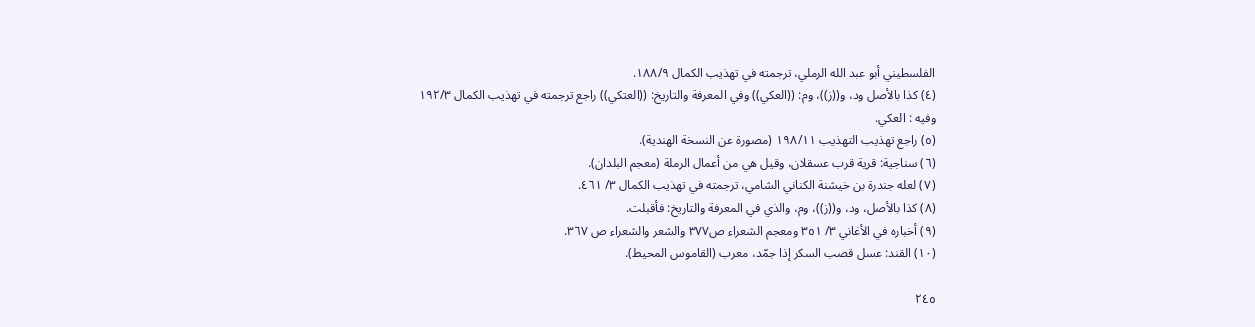الفلسطيني أبو عبد الله الرملي، ترجمته في تهذيب الكمال ١٨٨/٩.
(٤) كذا بالأصل ود، و((ز))، وم: ((العكي)) وفي المعرفة والتاريخ: ((العتكي)) راجع ترجمته في تهذيب الكمال ١٩٢/٣
وفيه : العكي.
(٥) راجع تهذيب التهذيب ١٩٨/١١ (مصورة عن النسخة الهندية).
(٦) سناجية: قرية قرب عسقلان، وقيل هي من أعمال الرملة (معجم البلدان).
(٧) لعله جندرة بن خيشنة الكناني الشامي، ترجمته في تهذيب الكمال ٣/ ٤٦١.
(٨) كذا بالأصل، ود، و((ز))، وم، والذي في المعرفة والتاريخ: فأقبلت.
(٩) أخباره في الأغاني ٣/ ٣٥١ ومعجم الشعراء ص٣٧٧ والشعر والشعراء ص ٣٦٧.
(١٠) القند: عسل قصب السكر إذا جمّد، معرب (القاموس المحيط).

٢٤٥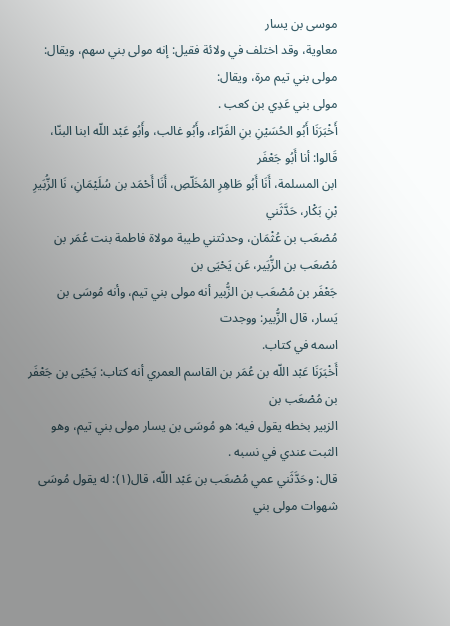موسی بن يسار
معاوية، وقد اختلف في ولائة فقيل: إنه مولى بني سهم، ويقال: مولى بني تيم مرة، ويقال:
مولى بني عَدِي بن كعب .
أَخْبَرَنَا أَبُو الحُسَيْنِ بنِ الفَرّاء، وأَبُو غالب، وأَبُو عَبْد اللّه ابنا البنّا، قَالوا: أنا أَبُو جَعْفَر
ابن المسلمة، أَنَا أَبُو طَاهِرِ المُخَلّصِ، أَنَا أَحْمَد بن سُلَيْمَانِ، نَا الزُّبَيرِ بْنِ بَكْار، حَدَّثَني
مُصْعَب بن عُثْمَان، وحدثتني طيبة مولاة فاطمة بنت عُمَر بن مُصْعَب بن الزُّبَير، عَن يَحْيَى بن
جَعْفَر بن مُصْعَب بن الزُّبير أنه مولى بني تيم، وأنه مُوسَى بن يَسار، قال الزُّبير: ووجدت
اسمه في کتاب.
أَخْبَرَنَا عَبْد اللّه بن عُمَر بن القاسم العمري أنه كتاب: يَحْيَى بن جَعْفَر بن مُصْعَب بن
الزبير بخطه يقول فيه: هو مُوسَى بن يسار مولى بني تيم، وهو الثبت عندي في نسبه .
قال: وحَدَّثَني عمي مُصْعَب بن عَبْد اللّه، قال(١): له يقول مُوسَى شهوات مولى بني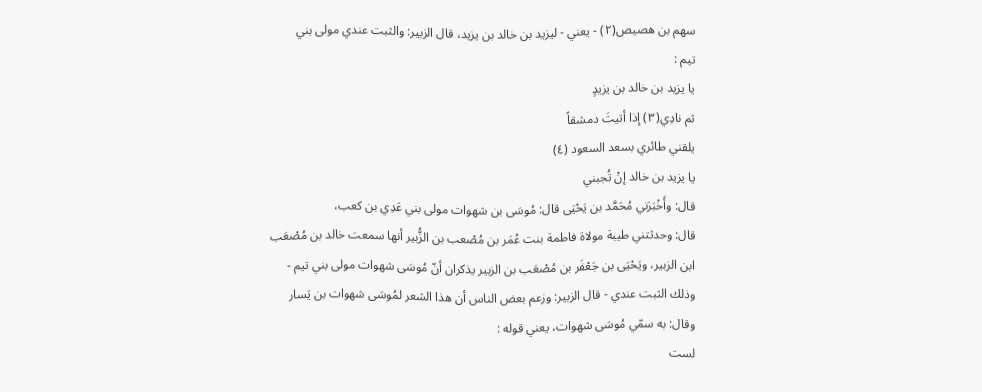سهم بن هصيص(٢) - يعني - ليزيد بن خالد بن يزيد، قال الزبير: والثبت عندي مولى بني
تیم :
يا يزيد بن خالد بن يزيدٍ
ثم نادِي(٣) إذا أتيتَ دمشقاً
يلقني طائري بسعد السعود (٤)
يا يزيد بن خالد إنْ تُجبني
قال: وأَخْبَرَني مُحَمَّد بن يَحْيَى قال: مُوسَى بن شهوات مولى بني عَدِي بن كعب،
قال: وحدثتني طيبة مولاة فاطمة بنت عُمَر بن مُصْعب بن الزُّبير أنها سمعت خالد بن مُصْعَب
ابن الزبير، ويَحْيَى بن جَعْفَر بن مُصْعَب بن الزبير يذكران أنّ مُوسَى شهوات مولى بني تیم -
وذلك الثبت عندي - قال الزبير: وزعم بعض الناس أن هذا الشعر لمُوسَى شهوات بن يَسار
وقال: به سمّي مُوسَى شهوات، يعني قوله :
لست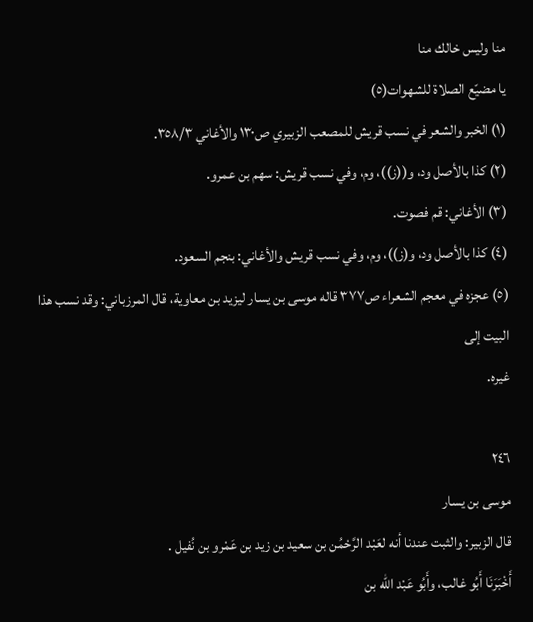منا وليس خالك منا
يا مضيّع الصلاة للشهوات(٥)
(١) الخبر والشعر في نسب قريش للمصعب الزبيري ص١٣٠ والأغاني ٣٥٨/٣.
(٢) كذا بالأصل ود، و((ز))، وم، وفي نسب قريش: سهم بن عمرو.
(٣) الأغاني: قم فصوت.
(٤) كذا بالأصل ود، و(ز))، وم، وفي نسب قريش والأغاني: بنجم السعود.
(٥) عجزه في معجم الشعراء ص٣٧٧ قاله موسى بن يسار ليزيد بن معاوية، قال المرزباني: وقد نسب هذا البيت إلى
غيره.

٢٤٦
موسی بن يسار
قال الزبير: والثبت عندنا أنه لعَبْد الرَّحْمُن بن سعيد بن زيد بن عَمْرو بن نُفيل .
أَخْبَرَنَا أَبُو غالب، وأَبُو عَبْد اللّه بن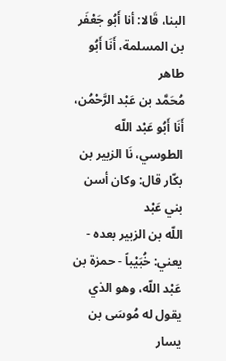البنا، قَالا: أنا أَبُو جَعْفَر بن المسلمة، أَنَا أَبُو طاهر
مُحَمَّد بن عَبْد الرَّحْمُن، أَنَا أَبُو عَبْد اللّه الطوسي، نَا الزبير بن بكّار قال: وكان أسن بني عَبْد
اللّه بن الزبير بعده - يعني: خُبَيْباً - حمزة بن عَبْد اللّه، وهو الذي يقول له مُوسَى بن يسار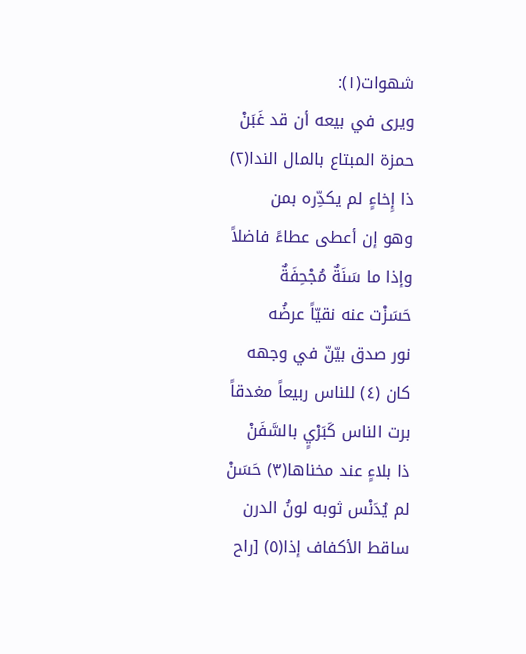شهوات(١):
ويرى في بيعه أن قد غَبَنْ
حمزة المبتاع بالمال الندا(٢)
ذا إِخاءٍ لم يكدِّره بمن
وهو إن أعطى عطاءً فاضلاً
وإذا ما سَنَةٌ مُجْحِفَةٌ
حَسَزْت عنه نقيّاً عرضُه
نور صدق بيّنّ في وجهه
كان (٤) للناس ربيعاً مغدقاً
برت الناس كَبَرْيٍ بالسَّفَنْ
ذا بلاءٍ عند مخناها(٣) حَسَنْ
لم يُدَنْس ثوبه لونُ الدرن
ساقط الأكفاف إذا(٥) [راح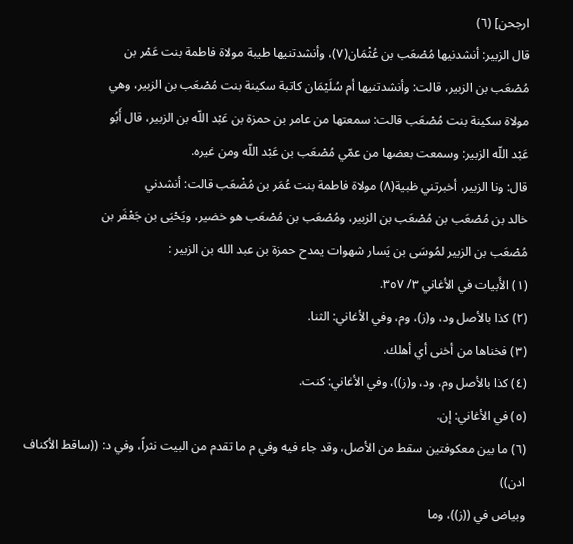ارجحن] (٦)
قال الزبير: أنشدنيها مُصْعَب بن عُثْمَان(٧)، وأنشدتنيها طيبة مولاة فاطمة بنت عَمْر بن
مُصْعَب بن الزبير، قالت: وأنشدتنيها أم سُلَيْمَان كاتبة سكينة بنت مُصْعَب بن الزبير، وهي
مولاة سكينة بنت مُصْعَب قالت: سمعتها من عامر بن حمزة بن عَبْد اللّه بن الزبير، قال أَبُو
عَبْد اللّه الزبير: وسمعت بعضها من عمّي مُصْعَب بن عَبْد اللّه ومن غيره.
قال: ونا الزبير، أخبرتني ظبية(٨) مولاة فاطمة بنت عُمَر بن مُضْعَب قالت: أنشدني
خالد بن مُصْعَب بن مُصْعَب بن الزبير، ومُصْعَب بن مُصْعَب هو خضير، ويَحْيَى بن جَعْفَر بن
مُصْعَب بن الزبير لمُوسَى بن يَسار شهوات يمدح حمزة بن عبد الله بن الزبير :
(١) الأَبيات في الأغاني ٣/ ٣٥٧.
(٢) كذا بالأصل ود، و(ز)، وم، وفي الأغاني: الثنا.
(٣) فخناها من أخنى أي أهلك.
(٤) كذا بالأصل وم، ود، و(ز))، وفي الأغاني: كنت.
(٥) في الأغاني: إن.
(٦) ما بين معكوفتين سقط من الأصل، وقد جاء فيه وفي م ما تقدم من البيت نثراً، وفي د: ((ساقط الأكناف ادن))
وبياض في ((ز))، وما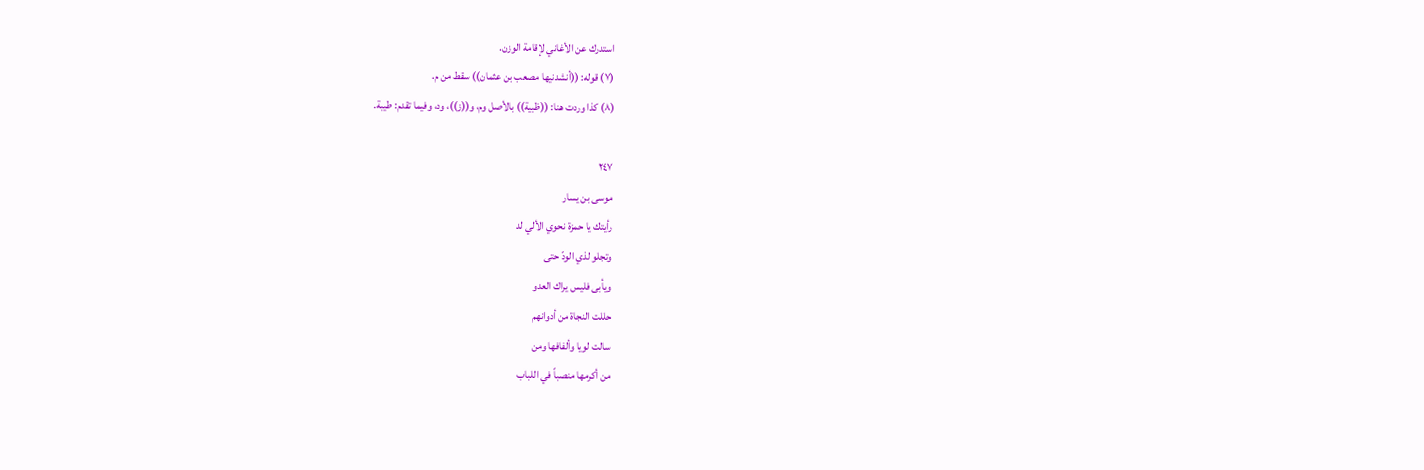استدرك عن الأغاني لإقامة الوزن.
(٧) قوله: ((أنشدنيها مصعب بن عثمان)) سقط من م.
(٨) كذا وردت هنا: ((ظبية)) بالأصل وم، و((ز))، ود، وفيما تقدم: طيبة.

٢٤٧
موسی بن يسار
رأيتك يا حمزة نحوي الألي لد
وتجلو لذي الودّ حتى
ويأبى فليس يراك العدو
حللت النجاة من أدوانهم
سالت لويا وألفافها ومن
من أكرمها منصباً في اللباب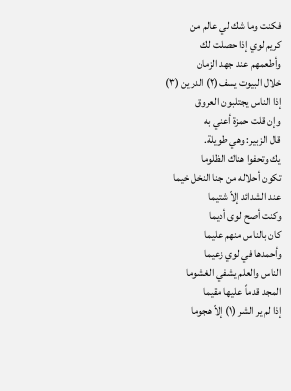فكنت وما شك لي عالم من
كريم لوي إذا حصلت لك
وأطعمهم عند جهد الزمان
خلال البيوت يسف(٢) الدرين (٣)
إذا الناس يجتلبون العروق
وإن قلت حمزة أعني به
قال الزبير: وهي طويلة.
يك وتحفوا هناك الظلوما
تكون أحلاله من جنا النخل خيما
عند الشدائد إلاّ شتيما
وكنت أصح لوى أديما
كان بالناس منهم عليما
وأحمدها في لوي زعيما
الناس والعلم يشفي الغشوما
المجد قدماً عليها مقيما
إذا لم ير الشر (١) إلاّ هجوما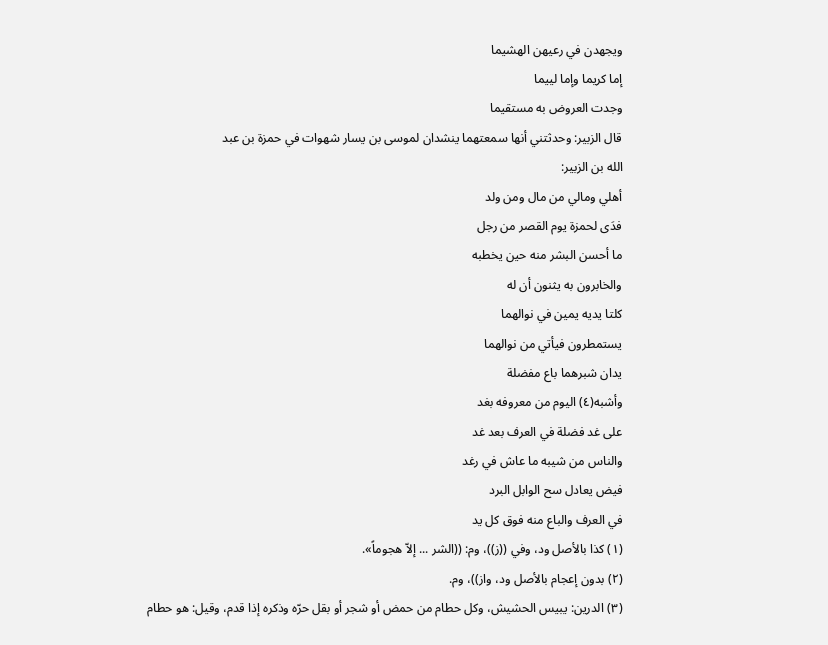ويجهدن في رعيهن الهشيما
إما كريما وإما لييما
وجدت العروض به مستقيما
قال الزبير: وحدثتني أنها سمعتهما ينشدان لموسى بن يسار شهوات في حمزة بن عبد
الله بن الزبير:
أهلي ومالي من مال ومن ولد
فدَى لحمزة يوم القصر من رجل
ما أحسن البشر منه حين يخطبه
والخابرون به يثنون أن له
كلتا يديه يمين في نوالهما
يستمطرون فيأتي من نوالهما
يدان شبرهما باع مفضلة
وأشبه(٤) اليوم من معروفه بغد
على غد فضلة في العرف بعد غد
والناس من شيبه ما عاش في رغد
فيض يعادل سح الوابل البرد
في العرف والباع منه فوق كل يد
(١) كذا بالأصل ود، وفي ((ز))، وم: ((الشر ... إلاّ هجوماً».
(٢) بدون إعجام بالأصل ود، واز))، وم.
(٣) الدرين: يبيس الحشيش، وكل حطام من حمض أو شجر أو بقل حرّه وذكره إذا قدم، وقيل: هو حطام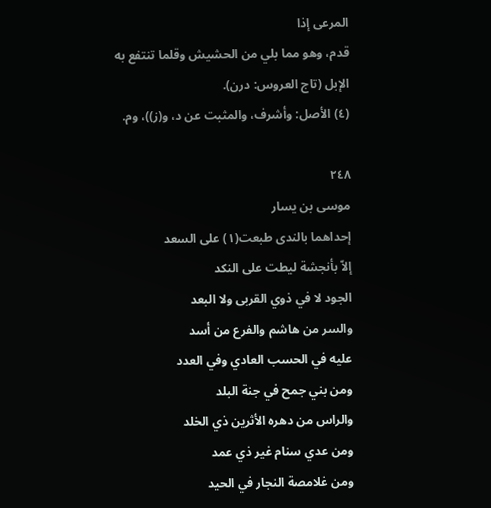المرعى إذا
قدم، وهو مما بلي من الحشيش وقلما تنتفع به الإبل (تاج العروس: درن).
(٤) الأصل: وأشرف، والمثبت عن د، و(ز))، وم.

٢٤٨
موسی بن يسار
إحداهما بالندى طبعت(١) على السعد
إلاّ بأنجشة ليطت على النكد
الجود لا في ذوي القربى ولا البعد
والسر من هاشم والفرع من أسد
عليه في الحسب العادي وفي العدد
ومن بني جمح في جنة البلد
والراس من دهره الأثرين ذي الخلد
ومن عدي سنام غير ذي عمد
ومن غلامصة النجار في الحيد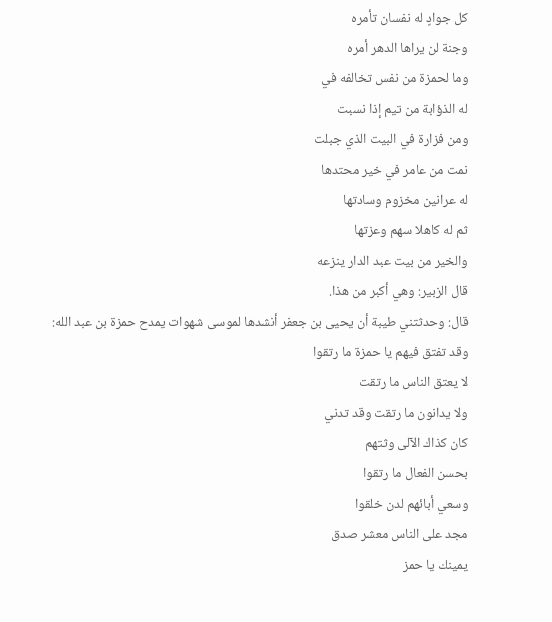كل جوادٍ له نفسان تأمره
وجنة لن يراها الدهر أمره
وما لحمزة من نفس تخالفه في
له الذؤابة من تيم إذا نسبت
ومن فزارة في البيت الذي جبلت
نمت من عامر في خير محتدها
له عرانين مخزوم وسادتها
ثم له كاهلا سهم وعزتها
والخير من بيت عبد الدار ينزعه
قال الزبير: وهي أكبر من هذا.
قال: وحدثتني طيبة أن يحيى بن جعفر أنشدها لموسى شهوات يمدح حمزة بن عبد الله:
وقد تفتق فيهم يا حمزة ما رتقوا
لا يعتق الناس ما رتقت
ولا يدانون ما رتقت وقد تدني
كان كذاك الآلى وثتهم
بحسن الفعال ما رتقوا
وسعي أبائهم لدن خلقوا
مجد على الناس معشر صدق
يمينك يا حمز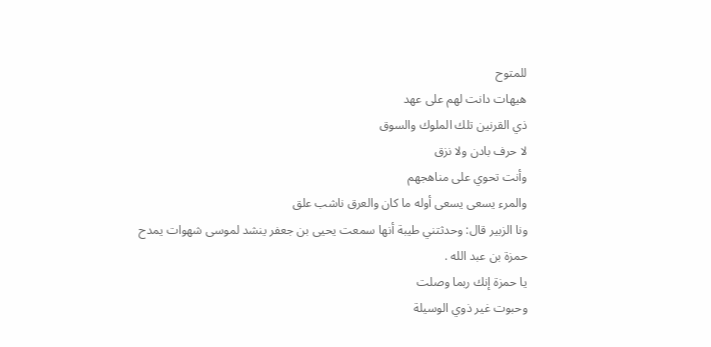للمتوح
هيهات دانت لهم على عهد
ذي القرنين تلك الملوك والسوق
لا حرف بادن ولا نزق
وأنت تحوي على مناهجهم
والمرء يسعى يسعى أوله ما كان والعرق ناشب علق
ونا الزبير قال: وحدثتني طيبة أنها سمعت يحيى بن جعفر ينشد لموسى شهوات يمدح
حمزة بن عبد الله .
يا حمزة إنك ربما وصلت
وحبوت غير ذوي الوسيلة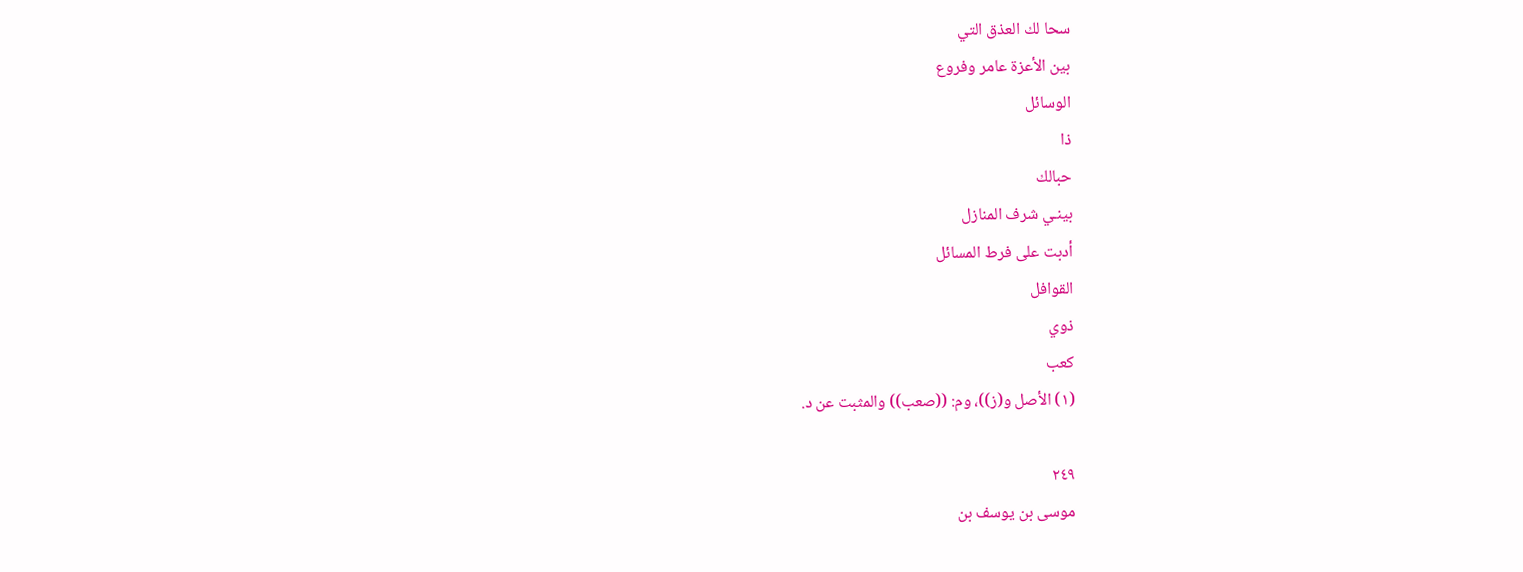سحا لك العذق التي
بين الأعزة عامر وفروع
الوسائل
ذا
حبالك
بينـي شرف المنازل
أدبت على فرط المسائل
القوافل
ذوي
كعب
(١) الأصل و(ز))، وم: ((صعب)) والمثبت عن د.

٢٤٩
موسی بن یوسف بن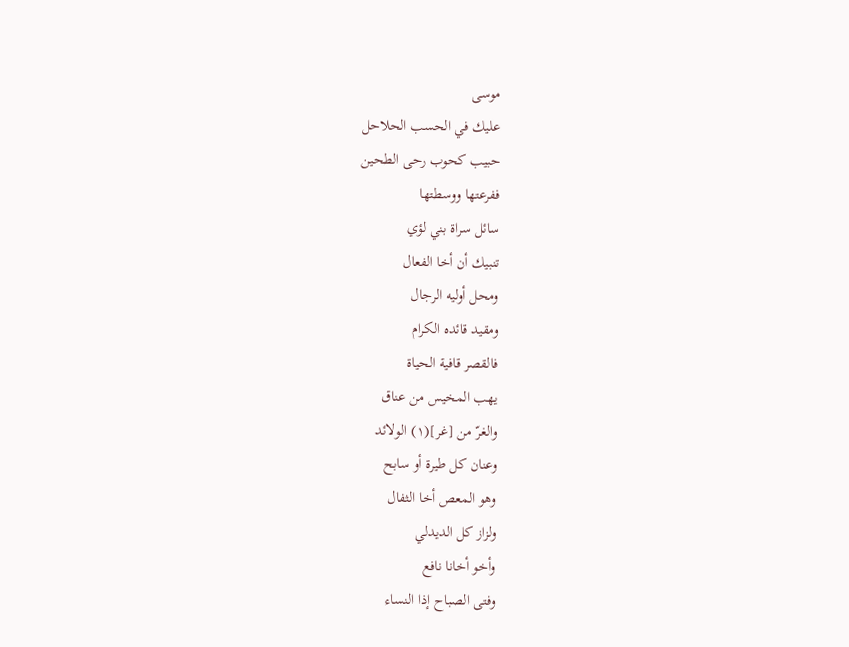موسی
عليك في الحسب الحلاحل
حبيب كحوب رحى الطحين
ففرعتها ووسطتها
سائل سراة بني لؤي
تنبيك أن أخا الفعال
ومحل أوليه الرجال
ومقيد قائده الكرام
فالقصر قافية الحياة
يهب المخيس من عناق
والغرّ من [غر](١) الولائد
وعنان كل طيرة أو سابح
وهو المعص أخا الثفال
ولزاز كل الديدلي
وأخو أخانا نافع
وفتى الصباح إذا النساء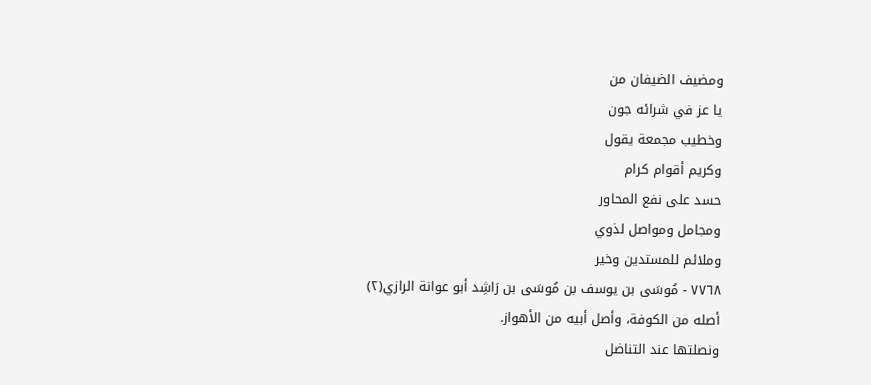ومضيف الضيفان من
يا عز في شرائه جون
وخطيب مجمعة يقول
وكريم أقوام كرام
حسد على نفع المحاور
ومجامل ومواصل لذوي
وملائم للمستدين وخير
٧٧٦٨ - مُوسَى بن يوسف بن مُوسَى بن رَاشِد أبو عوانة الرازي(٢)
أصله من الكوفة، وأصل أبيه من الأهواز.
ونصلتها عند التناضل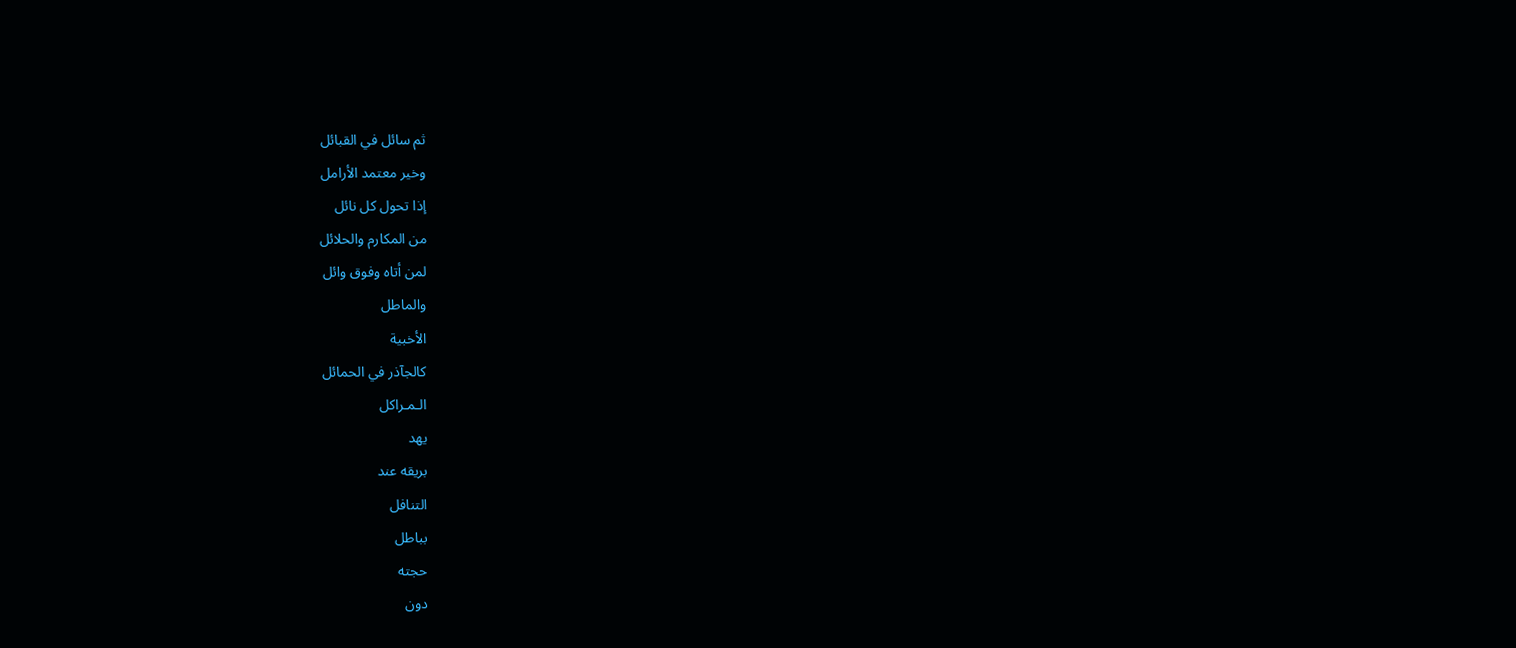ثم سائل في القبائل
وخير معتمد الأرامل
إذا تحول كل نائل
من المكارم والحلائل
لمن أتاه وفوق وائل
والماطل
الأخبية
كالجآذر في الحمائل
الـمـراكل
يهد
بريقه عند
التنافل
بباطل
حجته
دون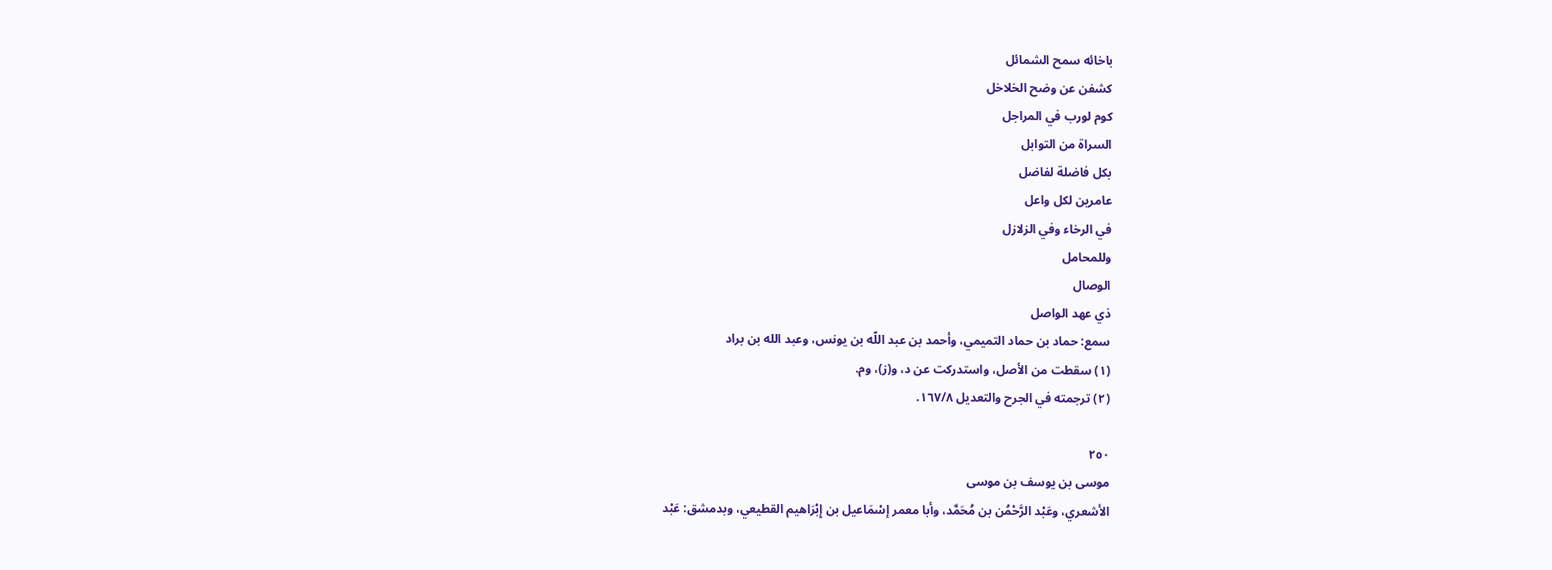باخائه سمح الشمائل
كشفن عن وضح الخلاخل
كوم لورب في المراجل
السراة من التوابل
بكل فاضلة لفاضل
عامرين لكل واعل
في الرخاء وفي الزلازل
وللمحامل
الوصال
ذي عهد الواصل
سمع: حماد بن حماد التميمي، وأحمد بن عبد اللّه بن يونس، وعبد الله بن براد
(١) سقطت من الأصل، واستدركت عن د، و(ز)، وم.
(٢) ترجمته في الجرح والتعديل ١٦٧/٨.

٢٥٠
موسی بن یوسف بن موسی
الأشعري، وعَبْد الرَّحْمُن بن مُحَمَّد، وأبا معمر إسْمَاعيل بن إِبْرَاهيم القطيعي، وبدمشق: عَبْد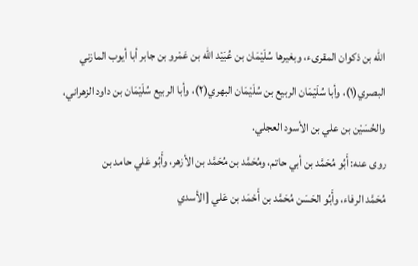اللّه بن ذكوان المقرىء، وبغيرها سُلَيْمَان بن عُبَيْد اللّه بن عَمْرو بن جابر أبا أيوب المازني
البصري(١)، وأبا سُلَيْمَان الربيع بن سُلَيْمَان البهري(٢)، وأبا الربيع سُلَيْمَان بن داود الزهراني،
والحُسَيْن بن علي بن الأسود العجلي.
روى عنه: أَبُو مُحَمَّد بن أبي حاتم، ومُحَمَّد بن مُحَمَّد بن الأزهر، وأَبُو عَلي حامد بن
مُحَمَّد الرفاء، وأَبُو الحَسَن مُحَمَّد بن أَحْمَد بن عَلي [الأسدي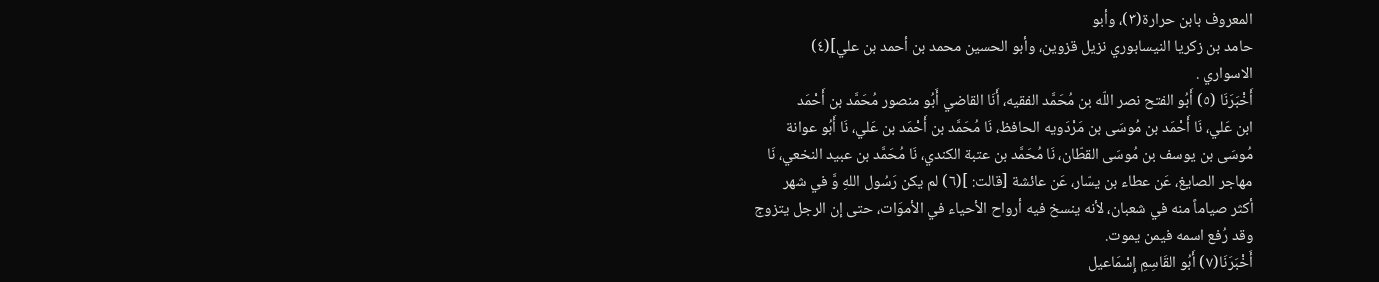المعروف بابن حرارة(٣)، وأبو
حامد بن زكريا النيسابوري نزيل قزوين، وأبو الحسين محمد بن أحمد بن علي](٤)
الاسواري .
أَخْبَرَنَا (٥) أَبُو الفتح نصر اللّه بن مُحَمَّد الفقيه، أَنَا القاضي أَبُو منصور مُحَمَّد بن أَحْمَد
ابن عَلي، نَا أَحْمَد بن مُوسَى بن مَرْدَويه الحافظ، نَا مُحَمَّد بن أَحْمَد بن عَلي، نَا أَبُو عوانة
مُوسَى بن يوسف بن مُوسَى القطّان، نَا مُحَمَّد بن عتبة الكندي، نَا مُحَمَّد بن عبيد النخعي، نَا
مهاجر الصايغ، عَن عطاء بن يسّار، عَن عائشة [قالت: ](٦) لم يكن رَسُول اللهِ وَّ في شهر
أكثر صياماً منه في شعبان، لأنه ينسخ فيه أرواح الأحياء في الأموَات، حتى إن الرجل يتزوج
وقد رُفع اسمه فیمن يموت.
أَخْبَرَنَا(٧) أَبُو القَاسِمِ إِسْمَاعيل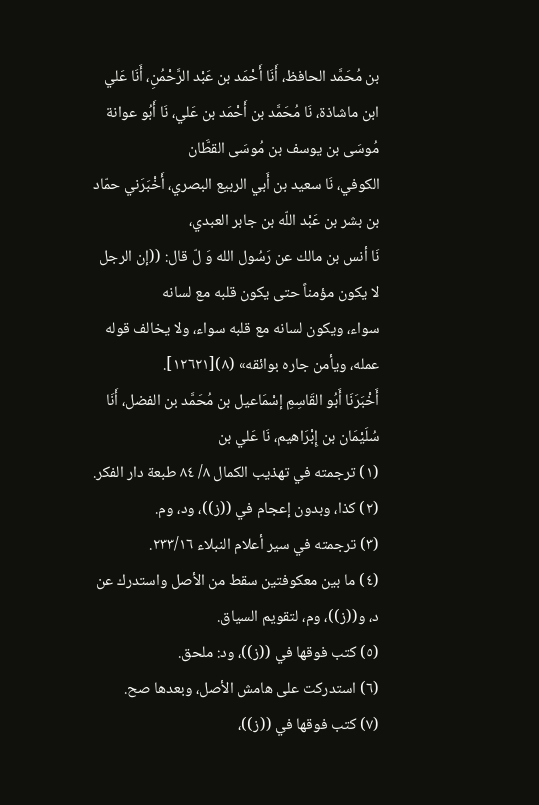بن مُحَمَّد الحافظ، أَنَا أَحْمَد بن عَبْد الرَّحْمُنِ، أَنَا عَلي
ابن ماشاذة، نَا مُحَمَّد بن أَحْمَد بن عَلي، نَا أَبُو عوانة مُوسَى بن يوسف بن مُوسَى القطَّان
الكوفي، نَا سعيد بن أَبي الربيع البصري، أَخْبَرَني حمّاد بن بشر بن عَبْد اللّه بن جابر العبدي،
نَا أنس بن مالك عن رَسُول الله وَ لّ قال: ((إن الرجل لا يكون مؤمناً حتى يكون قلبه مع لسانه
سواء، ويكون لسانه مع قلبه سواء، ولا يخالف قوله عمله، ويأمن جاره بوائقه» (٨)[١٢٦٢١].
أَخْبَرَنَا أَبُو القَاسِمِ إسْمَاعيل بن مُحَمَّد بن الفضل، أَنَا سُلَيْمَان بن إِبْرَاهيم، نَا عَلي بن
(١) ترجمته في تهذيب الكمال ٨/ ٨٤ طبعة دار الفكر.
(٢) كذا، وبدون إعجام في ((ز))، ود، وم.
(٣) ترجمته في سير أعلام النبلاء ٢٣٣/١٦.
(٤) ما بين معكوفتين سقط من الأصل واستدرك عن د، و((ز))، وم، لتقويم السياق.
(٥) كتب فوقها في ((ز))، ود: ملحق.
(٦) استدركت على هامش الأصل، وبعدها صح.
(٧) كتب فوقها في ((ز))،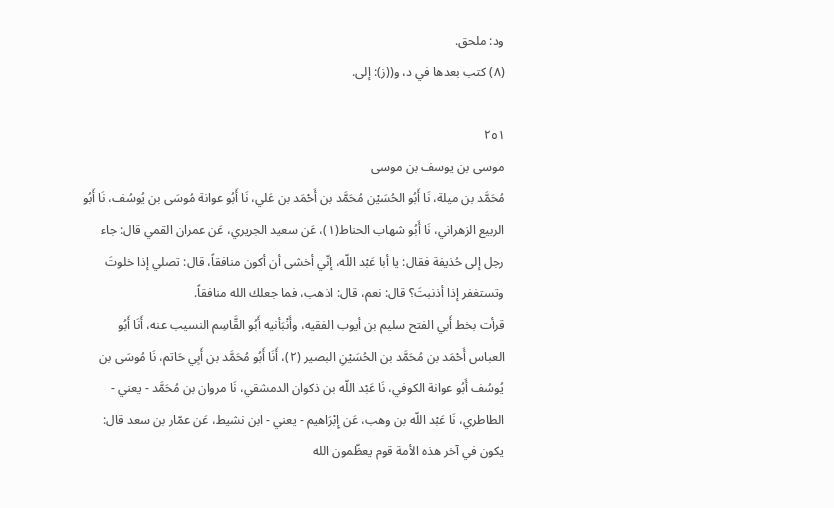ود: ملحق.
(٨) كتب بعدها في د، و((ز): إلى.

٢٥١
موسى بن يوسف بن موسى
مُحَمَّد بن ميلة، نَا أَبُو الحُسَيْن مُحَمَّد بن أَحْمَد بن عَلي، نَا أَبُو عوانة مُوسَى بن يُوسُف، نَا أَبُو
الربيع الزهراني، نَا أَبُو شهاب الحناط(١)، عَن سعيد الجريري، عَن عمران القمي قال: جاء
رجل إلى حُذيفة فقال: يا أبا عَبْد اللّه، إنّي أخشى أن أكون منافقاً، قال: تصلي إذا خلوتَ
وتستغفر إذا أذنبتَ؟ قال: نعم، قال: اذهب، فما جعلك الله منافقاً.
قرأت بخط أَبي الفتح سليم بن أيوب الفقيه، وأَنْبَأنيه أَبُو القَّاسِم النسيب عنه، أَنَا أَبُو
العباس أَحْمَد بن مُحَمَّد بن الحُسَيْنِ البصير (٢)، أَنَا أَبُو مُحَمَّد بن أَبِي حَاتم، نَا مُوسَى بن
يُوسُف أَبُو عوانة الكوفي، نَا عَبْد اللّه بن ذكوان الدمشقي، نَا مروان بن مُحَمَّد - يعني -
الطاطري، نَا عَبْد اللّه بن وهب، عَن إِبْرَاهيم - يعني - ابن نشيط، عَن عمّار بن سعد قال:
يكون في آخر هذه الأمة قوم يعظّمون الله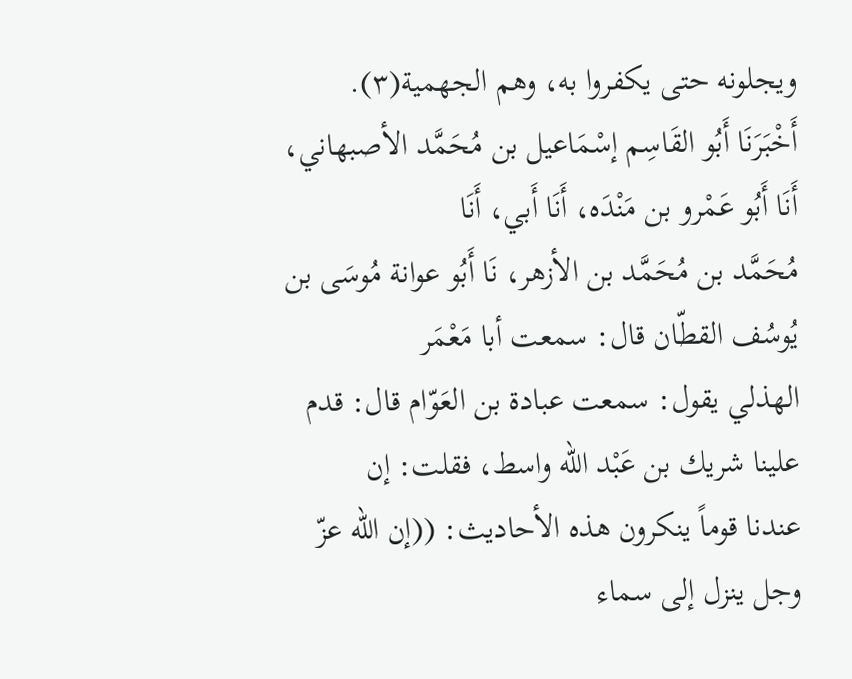ويجلونه حتى يكفروا به، وهم الجهمية(٣).
أَخْبَرَنَا أَبُو القَاسِم إسْمَاعيل بن مُحَمَّد الأصبهاني، أَنَا أَبُو عَمْرو بن مَنْدَه، أَنَا أَبي، أَنَا
مُحَمَّد بن مُحَمَّد بن الأزهر، نَا أَبُو عوانة مُوسَى بن يُوسُف القطّان قال: سمعت أبا مَعْمَر
الهذلي يقول: سمعت عبادة بن العَوّام قال: قدم علينا شريك بن عَبْد اللّه واسط، فقلت: إن
عندنا قوماً ينكرون هذه الأحاديث: ((إن الله عزّ وجل ينزل إلى سماء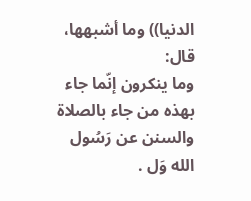الدنيا)) وما أشبهها، قال:
وما ينكرون إنّما جاء بهذه من جاء بالصلاة والسنن عن رَسُول الله وَل .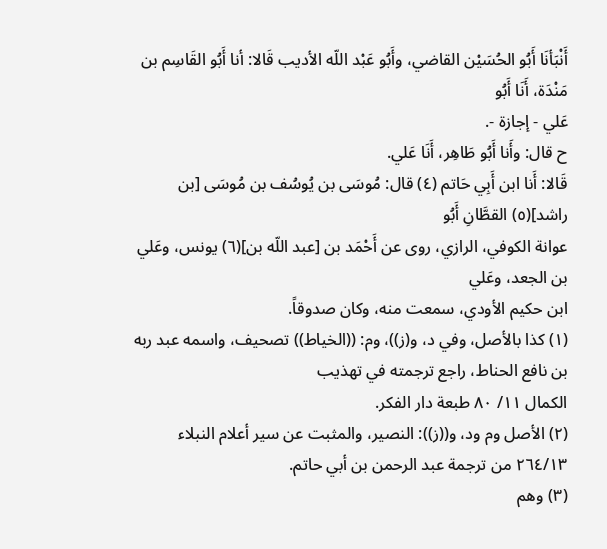أَنْبَأنَا أَبُو الحُسَيْن القاضي، وأَبُو عَبْد اللّه الأديب قَالا: أنا أَبُو القَاسِم بن مَنْدَة، أَنَا أَبُو
عَلي - إجازة -.
ح قال: وأَنا أَبُو طَاهِر، أَنَا عَلي.
قَالا: أَنا ابن أَبِي حَاتم (٤) قال: مُوسَى بن يُوسُف بن مُوسَى [بن راشد](٥) القطَّانِ أَبُو
عوانة الكوفي، الرازي، روى عن أَحْمَد بن [عبد اللّه بن](٦) يونس، وعَلي بن الجعد، وعَلي
ابن حكيم الأودي، سمعت منه، وكان صدوقاً.
(١) كذا بالأصل، وفي د، و(ز))، وم: ((الخياط)) تصحيف، واسمه عبد ربه بن نافع الحناط، راجع ترجمته في تهذيب
الكمال ١١/ ٨٠ طبعة دار الفكر.
(٢) الأصل وم ود، و((ز)): النصير، والمثبت عن سير أعلام النبلاء ٢٦٤/١٣ من ترجمة عبد الرحمن بن أبي حاتم.
(٣) وهم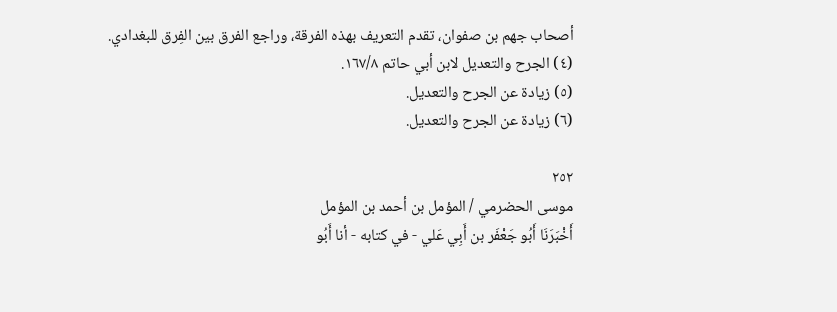أصحاب جهم بن صفوان، تقدم التعريف بهذه الفرقة، وراجع الفرق بين الفِرق للبغدادي.
(٤) الجرح والتعديل لابن أبي حاتم ١٦٧/٨.
(٥) زيادة عن الجرح والتعديل.
(٦) زيادة عن الجرح والتعديل.

٢٥٢
موسى الحضرمي / المؤمل بن أحمد بن المؤمل
أَخْبَرَنَا أَبُو جَعْفَر بن أَبِي عَلي - في كتابه - أنا أَبُو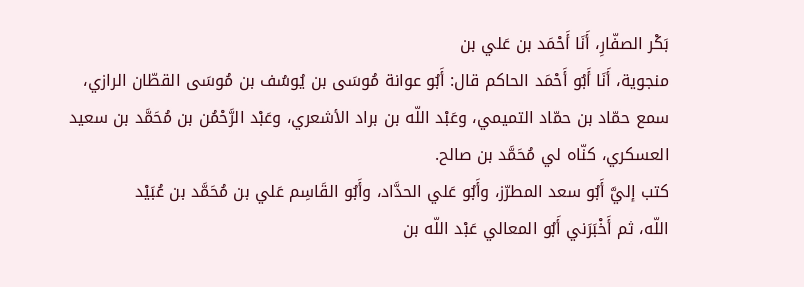بَكْر الصفّارِ، أَنَا أَحْمَد بن عَلي بن
منجوية، أَنَا أَبُو أَحْمَد الحاكم قال: أَبُو عوانة مُوسَى بن يُوسُف بن مُوسَى القطّان الرازي،
سمع حمّاد بن حمّاد التميمي، وعَبْد اللّه بن براد الأشعري، وعَبْد الرَّحْمُن بن مُحَمَّد بن سعيد
العسكري، كنّاه لي مُحَمَّد بن صالح.
كتب إليَّ أَبُو سعد المطرّز، وأَبُو عَلي الحدَّاد، وأَبُو القَاسِم عَلي بن مُحَمَّد بن عُبَيْد
اللّه، ثم أَخْبَرَني أَبُو المعالي عَبْد اللّه بن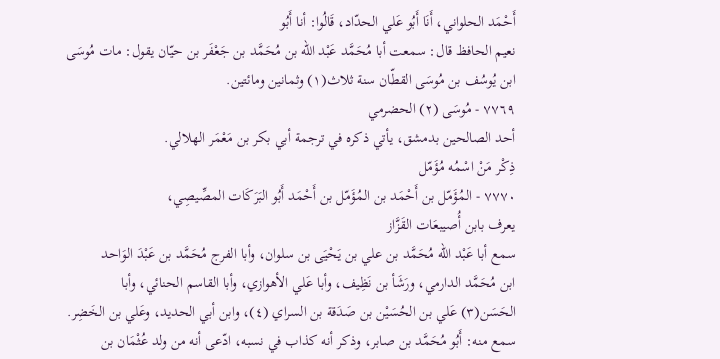أَحْمَد الحلواني، أَنَا أَبُو عَلي الحدّاد، قَالُوا: أنا أَبُو
نعيم الحافظ قال: سمعت أبا مُحَمَّد عَبْد اللّه بن مُحَمَّد بن جَعْفَر بن حيّان يقول: مات مُوسَى
ابن يُوسُف بن مُوسَى القطّان سنة ثلاث(١) وثمانين ومائتين.
٧٧٦٩ - مُوسَى (٢) الحضرمي
أحد الصالحين بدمشق، يأتي ذكره في ترجمة أبي بكر بن مَعْمَر الهلالي.
ذِكْر مَنْ اسْمُه مُؤَمّل
٧٧٧٠ - المُؤَمّل بن أَحْمَد بن المُؤَمّل بن أَحْمَد أَبُو البَرَكَات المصِّيصِي،
يعرف بابن أُصيبعَات القَزَّاز
سمع أبا عَبْد اللّه مُحَمَّد بن علي بن يَحْيَى بن سلوان، وأبا الفرج مُحَمَّد بن عَبْدَ الوَاحد
ابن مُحَمَّد الدارمي، ورَشَأ بن نَظِيف، وأبا عَلي الأهوازي، وأبا القاسم الحنائي، وأبا
الحَسَن(٣) عَلي بن الحُسَيْن بن صَدَقة بن السراي (٤)، وابن أبي الحديد، وعَلي بن الخَضِر.
سمع منه: أَبُو مُحَمَّد بن صابر، وذكر أنه كذاب في نسبه، ادّعى أنه من ولد عُثْمَان بن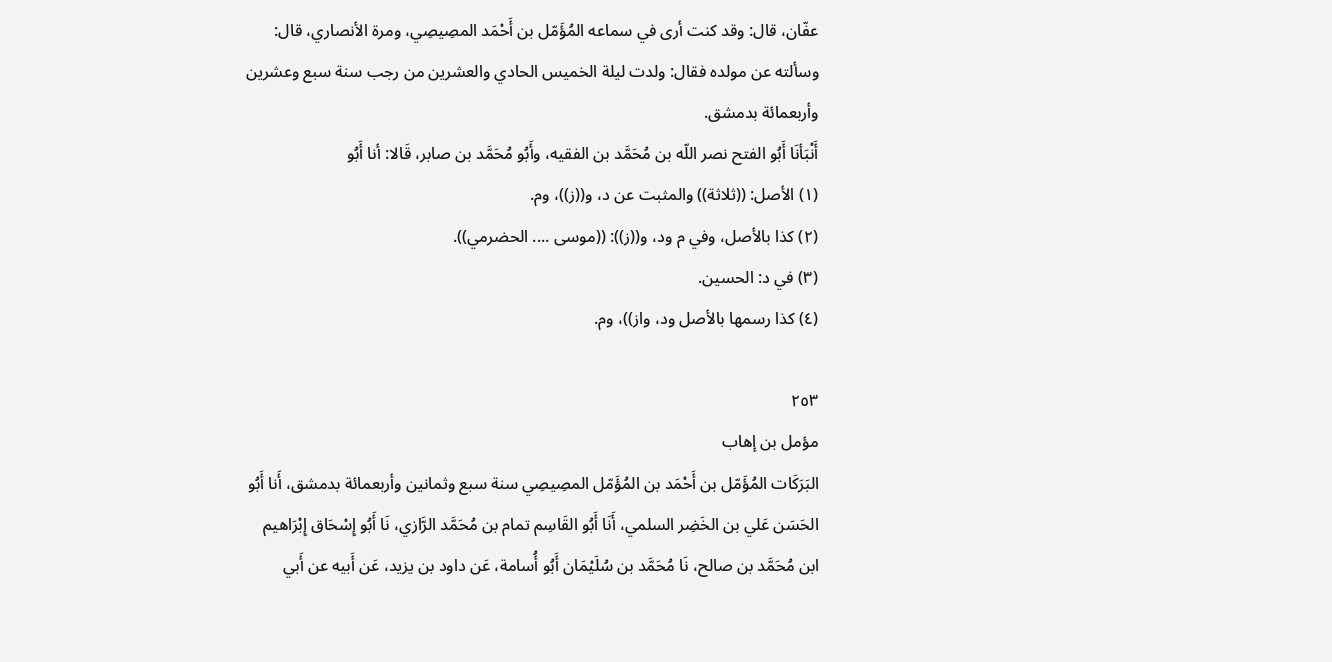عفّان، قال: وقد كنت أرى في سماعه المُؤَمّل بن أَحْمَد المصِيصِي، ومرة الأنصاري، قال:
وسألته عن مولده فقال: ولدت ليلة الخميس الحادي والعشرين من رجب سنة سبع وعشرين
وأربعمائة بدمشق.
أَنْبَأنَا أَبُو الفتح نصر اللّه بن مُحَمَّد بن الفقيه، وأَبُو مُحَمَّد بن صابر، قَالا: أنا أَبُو
(١) الأصل: ((ثلاثة)) والمثبت عن د، و((ز))، وم.
(٢) كذا بالأصل، وفي م ود، و((ز)): ((موسى .... الحضرمي)).
(٣) في د: الحسين.
(٤) کذا رسمها بالأصل ود، واز))، وم.

٢٥٣
مؤمل بن إهاب
البَرَكَات المُؤَمّل بن أَحْمَد بن المُؤَمّل المصِيصِي سنة سبع وثمانين وأربعمائة بدمشق، أَنا أَبُو
الحَسَن عَلي بن الخَضِر السلمي، أَنَا أَبُو القَاسِم تمام بن مُحَمَّد الرَّازي، نَا أَبُو إِسْحَاق إِبْرَاهيم
ابن مُحَمَّد بن صالح، نَا مُحَمَّد بن سُلَيْمَان أَبُو أُسامة، عَن داود بن يزيد، عَن أَبيه عن أَبي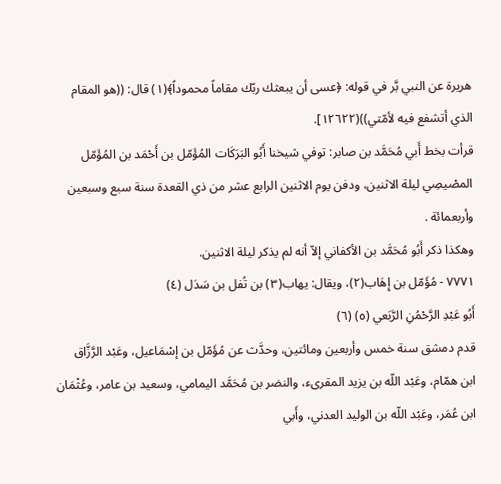هريرة عن النبي بَّر في قوله: ﴿عسى أن يبعثك ربّك مقاماً محموداً﴾(١) قال: ((هو المقام
الذي أتشفع فيه لأمّتي))(١٢٦٢٢].
قرأت بخط أَبي مُحَمَّد بن صابر: توفي شيخنا أَبُو البَرَكَات المُؤَمّل بن أَحْمَد بن المُؤَمّل
المصْيصِي ليلة الاثنين، ودفن يوم الاثنين الرابع عشر من ذي القعدة سنة سبع وسبعين
وأربعمائة .
وهكذا ذكر أَبُو مُحَمَّد بن الأكفاني إلاّ أنه لم يذكر ليلة الاثنين.
٧٧٧١ - مُؤَمّل بن إِهَاب(٢)، ويقال: يهاب(٣) بن تُفل بن سَدَل (٤)
أَبُو عَبْدِ الرَّحْمُنِ الرَّبَعي (٥) (٦)
قدم دمشق سنة خمس وأربعين ومائتين، وحدَّث عن مُؤَمّل بن إسْمَاعيل، وعَبْد الرَّزَّاق
ابن همّام، وعَبْد اللّه بن يزيد المقرىء، والنضر بن مُحَمَّد اليمامي، وسعيد بن عامر، وعُثْمَان
ابن عُمَر، وعَبْد اللّه بن الوليد العدني، وأَبي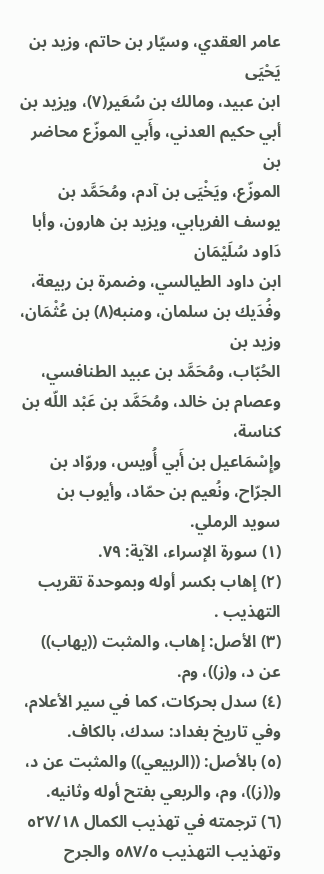عامر العقدي، وسيّار بن حاتم، وزيد بن يَحْيَى
ابن عبيد، ومالك بن سُعَير(٧)، ويزيد بن أبي حكيم العدني، وأَبي الموزّع محاضر بن
الموزّع، ويَخْيَى بن آدم، ومُحَمَّد بن يوسف الفريابي، ويزيد بن هارون، وأبا دَاود سُلَيْمَان
ابن داود الطيالسي، وضمرة بن ربيعة، وفُدَيك بن سلمان، ومنبه(٨) بن عُثْمَان، وزيد بن
الحُبّاب، ومُحَمَّد بن عبيد الطنافسي، وعصام بن خالد، ومُحَمَّد بن عَبْد اللّه بن كناسة،
وإِسْمَاعيل بن أَبي أُويس، وروّاد بن الجرّاح، ونُعيم بن حمّاد، وأيوب بن سويد الرملي.
(١) سورة الإسراء، الآية: ٧٩.
(٢) إهاب بكسر أوله وبموحدة تقريب التهذيب .
(٣) الأصل: إهاب، والمثبت ((يهاب)) عن د، و(ز))، وم.
(٤) سدل بحركات، كما في سير الأعلام، وفي تاريخ بغداد: سدك، بالكاف.
(٥) بالأصل: ((الربيعي)) والمثبت عن د، و((ز))، وم، والربعي بفتح أوله وثانيه.
(٦) ترجمته في تهذيب الكمال ٥٢٧/١٨ وتهذيب التهذيب ٥٨٧/٥ والجرح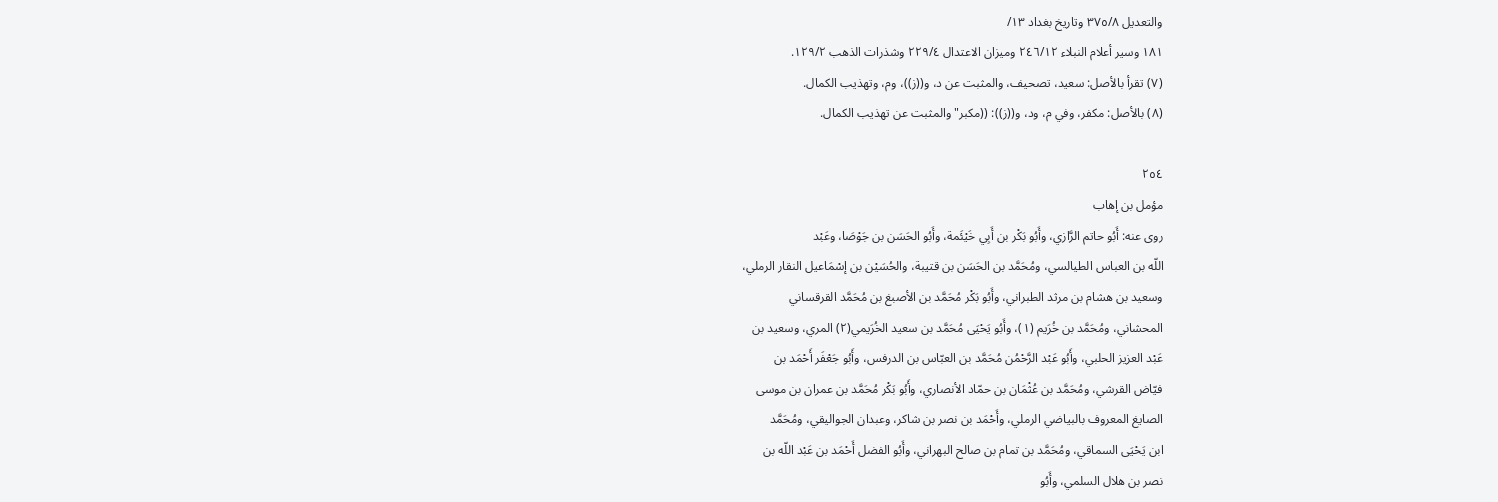والتعديل ٣٧٥/٨ وتاريخ بغداد ١٣/
١٨١ وسير أعلام النبلاء ٢٤٦/١٢ وميزان الاعتدال ٢٢٩/٤ وشذرات الذهب ١٢٩/٢.
(٧) تقرأ بالأصل: سعيد، تصحيف، والمثبت عن د، و((ز))، وم، وتهذيب الكمال.
(٨) بالأصل: مكفر، وفي م، ود، و((ز)): ((مكبر" والمثبت عن تهذيب الكمال.

٢٥٤
مؤمل بن إهاب
روى عنه: أَبُو حاتم الرَّازي، وأَبُو بَكْر بن أَبِي خَيْئَمة، وأَبُو الحَسَن بن جَوْصَا، وعَبْد
اللّه بن العباس الطيالسي، ومُحَمَّد بن الحَسَن بن قتيبة، والحُسَيْن بن إسْمَاعيل النقار الرملي،
وسعيد بن هشام بن مرثد الطبراني، وأَبُو بَكْر مُحَمَّد بن الأصبغ بن مُحَمَّد القرقساني
المحشاني، ومُحَمَّد بن خُرَيم (١)، وأَبُو يَحْيَى مُحَمَّد بن سعيد الخُرَيمي(٢) المري، وسعيد بن
عَبْد العزيز الحلبي، وأَبُو عَبْد الرَّحْمُن مُحَمَّد بن العبّاس بن الدرفس، وأَبُو جَعْفَر أَحْمَد بن
فيّاض القرشي، ومُحَمَّد بن عُثْمَان بن حمّاد الأنصاري، وأَبُو بَكْر مُحَمَّد بن عمران بن موسى
الصايغ المعروف بالبياضي الرملي، وأَحْمَد بن نصر بن شاكر، وعبدان الجواليقي، ومُحَمَّد
ابن يَحْيَى السماقي، ومُحَمَّد بن تمام بن صالح البهراني، وأَبُو الفضل أَحْمَد بن عَبْد اللّه بن
نصر بن هلال السلمي، وأَبُو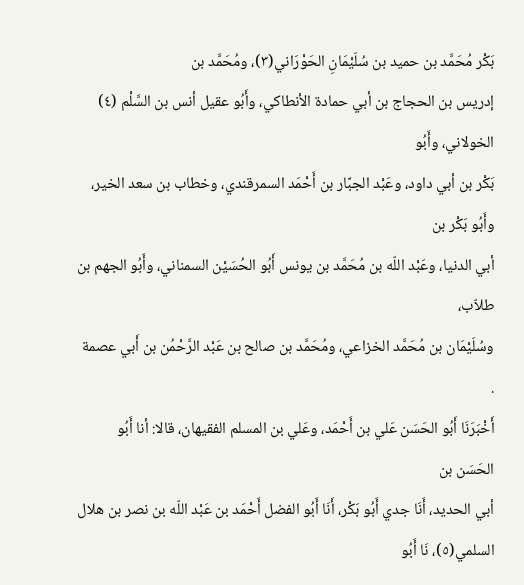بَكْر مُحَمَّد بن حميد بن سُلَيْمَانِ الحَوْرَاني(٣)، ومُحَمَّد بن
إدريس بن الحجاج بن أبي حمادة الأنطاكي، وأَبُو عقيل أنس بن السَّلْم (٤) الخولاني، وأَبُو
بَكْر بن أبي داود، وعَبْد الجبَّار بن أَحْمَد السمرقندي، وخطاب بن سعد الخير، وأَبُو بَكْر بن
أبي الدنيا، وعَبْد اللّه بن مُحَمَّد بن يونس أَبُو الحُسَيْن السمناني، وأَبُو الجهم بن طلاّب،
وسُلَيْمَان بن مُحَمَّد الخزاعي، ومُحَمَّد بن صالح بن عَبْد الرَّحْمُن بن أَبي عصمة .
أَخْبَرَنَا أَبُو الحَسَن عَلي بن أَحْمَد، وعَلي بن المسلم الفقيهان، قالا: أنا أَبُو الحَسَن بن
أبي الحديد، أَنَا جدي أَبُو بَكْر، أَنَا أَبُو الفضل أَحْمَد بن عَبْد اللّه بن نصر بن هلال
السلمي(٥)، نَا أَبُو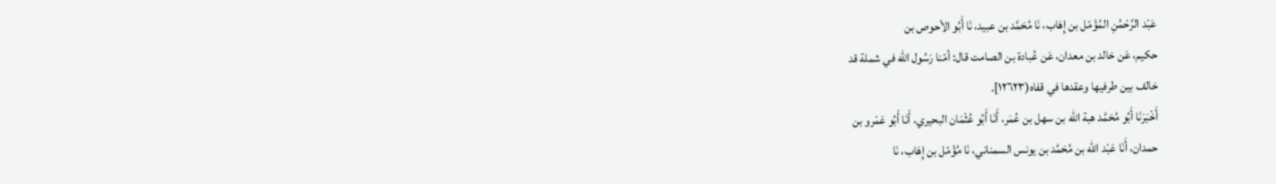عَبْد الرَّحْمُنِ المُؤَمّل بن إِهَاب، نَا مُحَمَّد بن عبيد، نَا أَبُو الأحوص بن
حكيم، عَن خالد بن معدان، عَن عُبادة بن الصامت قال: أمّنا رَسُول الله في شملة قد
خالف بين طرفيها وعقدها في قفاه(١٢٦٢٣].
أَخْبَرَنَا أَبُو مُحَمَّد هبة الله بن سهل بن عُمَر، أَنَا أَبُو عُثْمَان البحيري، أَنَا أَبُو عَمْرو بن
حمدان، أَنَا عَبْد اللّه بن مُحَمَّد بن يونس السمناني، نَا مُؤَمّل بن إِهَاب، نَا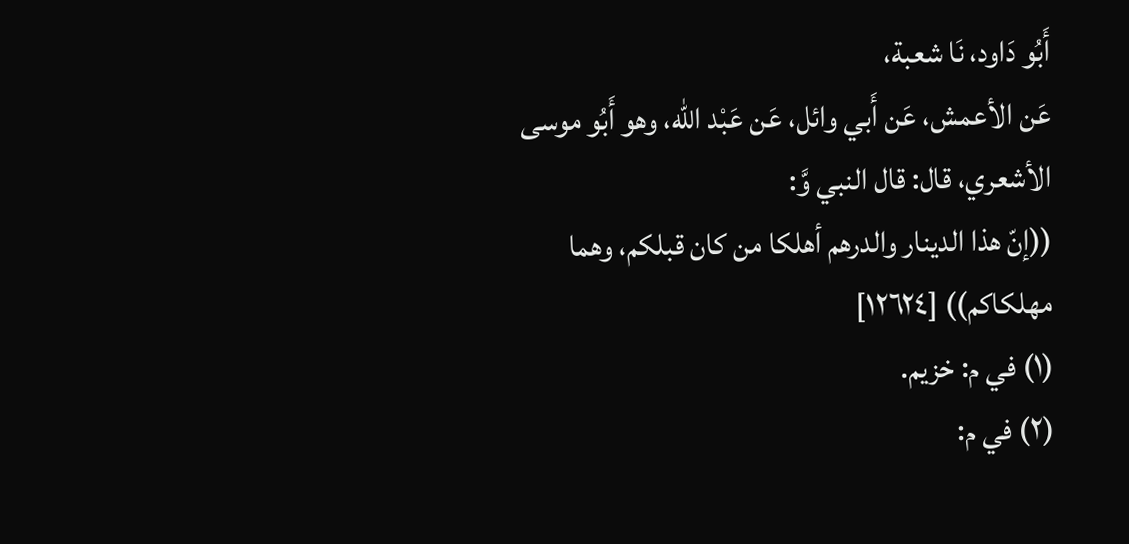أَبُو دَاود، نَا شعبة،
عَن الأعمش، عَن أَبي وائل، عَن عَبْد اللّه، وهو أَبُو موسى الأشعري، قال: قال النبي وَّ:
((إنّ هذا الدينار والدرهم أهلكا من كان قبلكم، وهما مهلكاكم)) [١٢٦٢٤]
(١) في م: خزيم.
(٢) في م: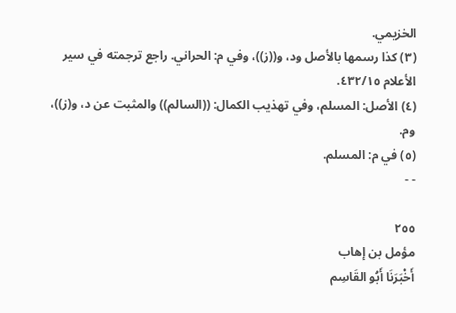الخزيمي.
(٣) كذا رسمها بالأصل ود، و((ز))، وفي م: الحراني. راجع ترجمته في سير الأعلام ٤٣٢/١٥.
(٤) الأصل: المسلم، وفي تهذيب الكمال: ((السالم)) والمثبت عن د، و(ز))، وم.
(٥) في م: المسلم.
- -

٢٥٥
مؤمل بن إهاب
أَخْبَرَنَا أَبُو القَاسِم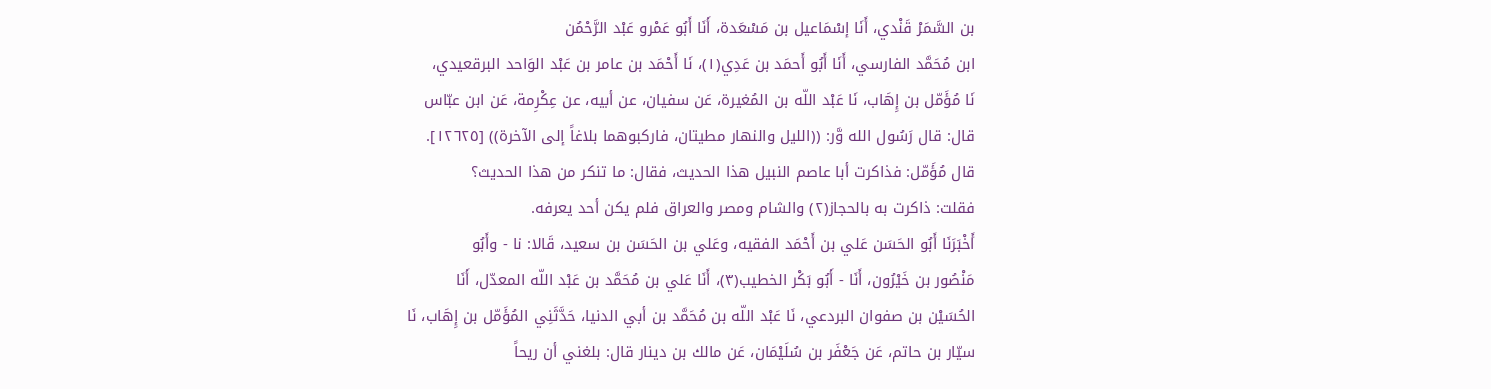بن السَّمَرْ قَنْدي، أَنَا إسْمَاعيل بن مَسْعَدة، أَنَا أَبُو عَمْرو عَبْد الرَّحْمُن
ابن مُحَمَّد الفارسي، أَنَا أَبُو أَحمَد بن عَدِي(١)، نَا أَحْمَد بن عامر بن عَبْد الوَاحد البرقعيدي،
نَا مُؤَمّل بن إِهَاب، نَا عَبْد اللّه بن المُغيرة، عَن سفيان، عن أبيه، عن عِكْرِمة، عَن ابن عبّاس
قال: قال رَسُول الله وَّر: ((الليل والنهار مطيتان، فاركبوهما بلاغاً إلى الآخرة)) [١٢٦٢٥].
قال مُؤَمّل: فذاكرت أبا عاصم النبيل هذا الحديث، فقال: ما تنكر من هذا الحديث؟
فقلت: ذاكرت به بالحجاز(٢) والشام ومصر والعراق فلم يكن أحد يعرفه.
أَخْبَرَنَا أَبُو الحَسَن عَلي بن أَحْمَد الفقيه، وعَلي بن الحَسَن بن سعيد، قَالا: نا - وأَبُو
مَنْصُور بن خَيْرُون، أَنَا - أَبُو بَكْر الخطيب(٣)، أَنَا عَلي بن مُحَمَّد بن عَبْد اللّه المعدّل، أَنَا
الحُسَيْن بن صفوان البردعي، نَا عَبْد اللّه بن مُحَمَّد بن أبي الدنيا، حَدَّثَنِي المُؤَمّل بن إِهَاب، نَا
سيّار بن حاتم، عَن جَعْفَر بن سُلَيْمَان، عَن مالك بن دينار قال: بلغني أن ريحاً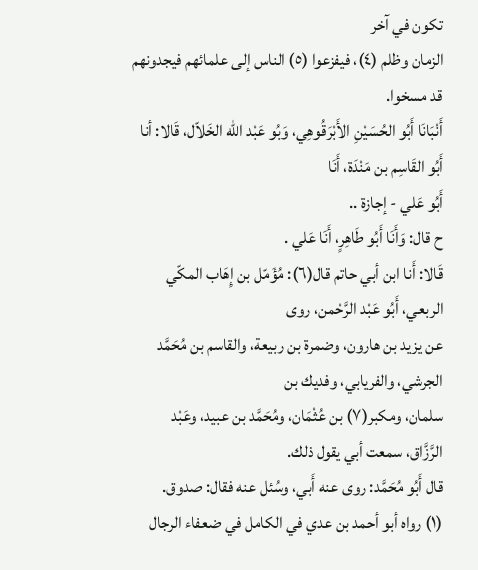تكون في آخر
الزمان وظلم (٤)، فيفزعوا (٥) الناس إلى علمائهم فيجدونهم قد مسخوا.
أَنْبَانَا أَبُو الحُسَيْنِ الأَبْرَقُوهِي، وَبُو عَبْد اللّه الخَلاّل، قَالا: أنا أَبُو القَاسِم بن مَنْدَة، أَنَا
أَبُو عَلي - إجازة ..
ح قال: وَأَنَا أَبُو طَاهِرٍ، أَنَا عَلي .
قَالا: أَنا ابن أبي حاتم قال(٦): مُؤَمّل بن إِهَاب المكّي الربعي، أَبُو عَبْد الرَّحْمن، روى
عن يزيد بن هارون، وضمرة بن ربيعة، والقاسم بن مُحَمَّد الجرشي، والفريابي، وفديك بن
سلمان، ومكبر(٧) بن عُثْمَان، ومُحَمَّد بن عبيد، وعَبْد الرَّزَّاق، سمعت أبي يقول ذلك.
قال أَبُو مُحَمَّد: روى عنه أَبي، وسُئل عنه فقال: صدوق.
(١) رواه أبو أحمد بن عدي في الكامل في ضعفاء الرجال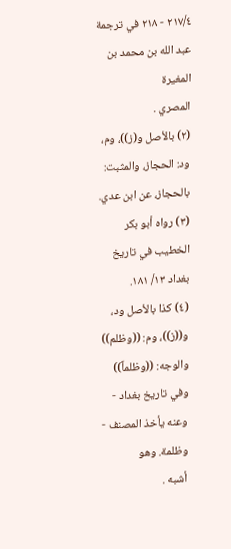٢١٧/٤ - ٢١٨ في ترجمة عبد الله بن محمد بن المغيرة
المصري .
(٢) بالأصل و(ز))، وم، ود: الحجاز، والمثبت: بالحجاز، عن ابن عدي.
(٣) رواه أبو بكر الخطيب في تاريخ بغداد ١٣/ ١٨١.
(٤) كذا بالأصل ود، و((ز))، وم: ((وظلم)) والوجه: ((وظلماً)) وفي تاريخ بغداد - وعنه يأخذ المصنف - وظلمة. وهو
أشبه .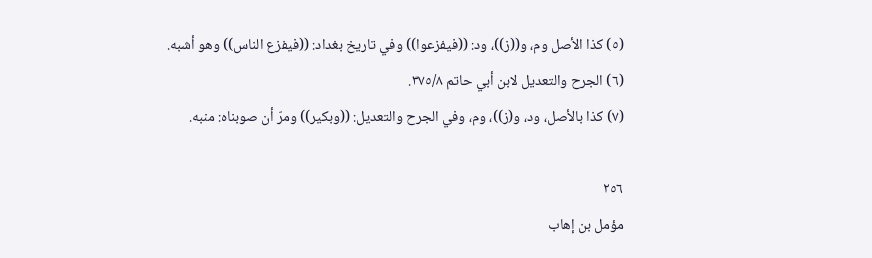(٥) كذا الأصل وم، و((ز))، ود: ((فيفزعوا)) وفي تاريخ بغداد: ((فيفزع الناس)) وهو أشبه.
(٦) الجرح والتعديل لابن أبي حاتم ٣٧٥/٨.
(٧) كذا بالأصل، ود، و(ز))، وم، وفي الجرح والتعديل: ((وبكير)) ومرّ أن صوبناه: منبه.

٢٥٦
مؤمل بن إهاب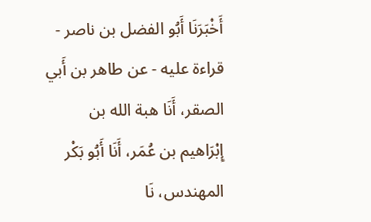أَخْبَرَنَا أَبُو الفضل بن ناصر - قراءة عليه - عن طاهر بن أَبي الصقر، أَنَا هبة الله بن
إِبْرَاهيم بن عُمَر، أَنَا أَبُو بَكْر المهندس، نَا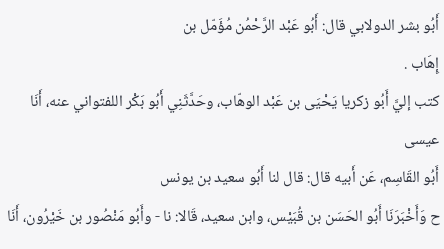أَبُو بشر الدولابي قال: أَبُو عَبْد الرَّحْمُن مُؤَمّل بن
إِهَاب .
كتب إليَّ أَبُو زكريا يَحْيَى بن عَبْد الوهّاب، وحَدَّثَنِي أَبُو بَكْر اللفتواني عنه، أَنَا عيسى
أَبُو القَاسِم، عَن أَبيه قال: قال لنا أَبُو سعيد بن يونس
ح وَأَخْبَرَنَا أَبُو الحَسَن بن قُبَيْس، وابن سعيد، قَالا: نا - وأَبُو مَنْصُور بن خَيْرُون، أَنَا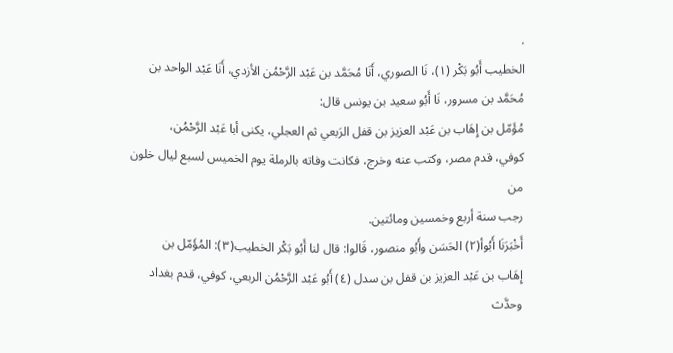.
الخطيب أَبُو بَكْر (١)، نَا الصوري، أَنَا مُحَمَّد بن عَبْد الرَّحْمُن الأزدي، أَنَا عَبْد الواحد بن
مُحَمَّد بن مسرور، نَا أَبُو سعيد بن يونس قال:
مُؤَمّل بن إِهَاب بن عَبْد العزيز بن قفل الرَبعي ثم العجلي، يكنى أبا عَبْد الرَّحْمُن،
كوفي، قدم مصر، وكتب عنه وخرج، فكانت وفاته بالرملة يوم الخميس لسبع ليال خلون من
رجب سنة أربع وخمسين ومائتين.
أَخْبَرَنَا أَبُوأ(٢) الحَسَن وأَبُو منصور، قَالوا: قال لنا أَبُو بَكْر الخطيب(٣): المُؤَمّل بن
إِهَاب بن عَبْد العزيز بن قفل بن سدل (٤) أَبُو عَبْد الرَّحْمُن الربعي، كوفي، قدم بغداد وحدَّث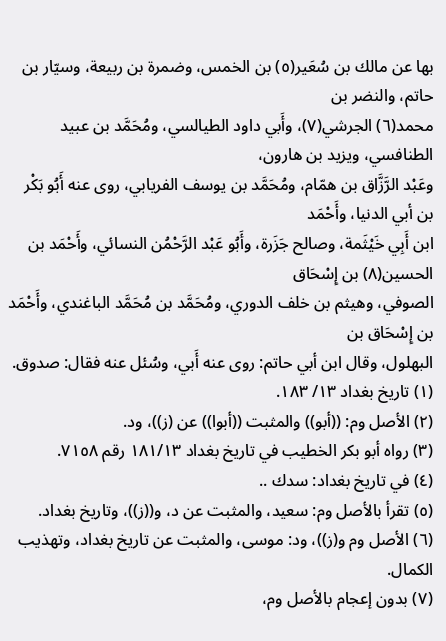بها عن مالك بن سُعَير(٥) بن الخمس، وضمرة بن ربيعة، وسيّار بن حاتم، والنضر بن
محمد(٦) الجرشي(٧)، وأَبي داود الطيالسي، ومُحَمَّد بن عبيد الطنافسي، ويزيد بن هارون،
وعَبْد الرَّزَّاق بن همّام، ومُحَمَّد بن يوسف الفريابي، روى عنه أَبُو بَكْر بن أبي الدنيا، وأَحْمَد
ابن أَبِي خَيْثَمة، وصالح جَزَرة، وأَبُو عَبْد الرَّحْمُن النسائي، وأَحْمَد بن الحسين(٨) بن إِسْحَاق
الصوفي، وهيثم بن خلف الدوري، ومُحَمَّد بن مُحَمَّد الباغندي، وأَحْمَد بن إِسْحَاق بن
البهلول، وقال ابن أبي حاتم: روى عنه أَبي، وسُئل عنه فقال: صدوق.
(١) تاريخ بغداد ١٣/ ١٨٣.
(٢) الأصل وم: ((أبو)) والمثبت ((أبوا)) عن (ز))، ود.
(٣) رواه أبو بكر الخطيب في تاريخ بغداد ١٨١/١٣ رقم ٧١٥٨.
(٤) في تاريخ بغداد: سدك ..
(٥) تقرأ بالأصل وم: سعيد، والمثبت عن د، و((ز))، وتاريخ بغداد.
(٦) الأصل وم و(ز))، ود: موسى، والمثبت عن تاريخ بغداد، وتهذيب الكمال.
(٧) بدون إعجام بالأصل وم،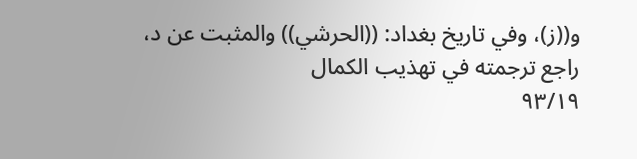و((ز)، وفي تاريخ بغداد: ((الحرشي)) والمثبت عن د، راجع ترجمته في تهذيب الكمال
٩٣/١٩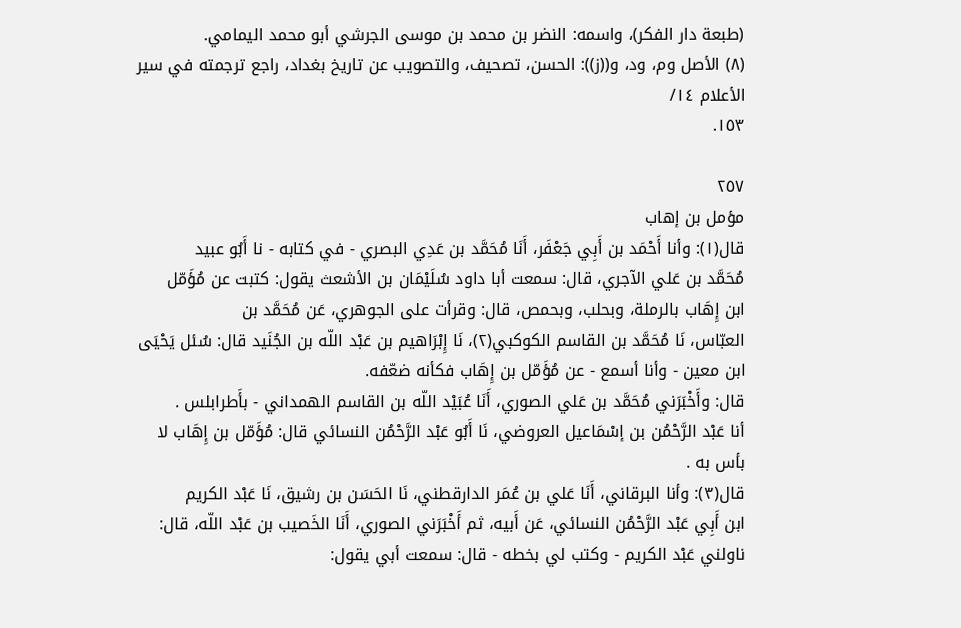(طبعة دار الفكر)، واسمه: النضر بن محمد بن موسى الجرشي أبو محمد اليمامي.
(٨) الأصل وم، ود، و((ز)): الحسن، تصحيف، والتصويب عن تاريخ بغداد، راجع ترجمته في سير الأعلام ١٤/
١٥٣.

٢٥٧
مؤمل بن إهاب
قال(١): وأنا أَحْمَد بن أَبِي جَعْفَر، أَنَا مُحَمَّد بن عَدِي البصري - في كتابه - نا أَبُو عبيد
مُحَمَّد بن عَلي الآجري، قال: سمعت أبا داود سُلَيْمَان بن الأشعث يقول: كتبت عن مُؤَمّل
ابن إِهَاب بالرملة، وبحلب، وبحمص، قال: وقرأت على الجوهري، عَن مُحَمَّد بن
العبّاس، نَا مُحَمَّد بن القاسم الكوكبي(٢)، نَا إِبْرَاهيم بن عَبْد اللّه بن الجُنَيد قال: سُئل يَحْيَى
ابن معين - وأنا أسمع - عن مُؤَمّل بن إِهَاب فكأنه ضعّفه.
قال: وأَخْبَرَني مُحَمَّد بن عَلي الصوري، أَنَا عُبَيْد اللّه بن القاسم الهمداني - بأَطرابلس .
أنا عَبْد الرَّحْمُن بن إسْمَاعيل العروضي، نَا أَبُو عَبْد الرَّحْمُن النسائي قال: مُؤَمّل بن إِهَاب لا
بأس به .
قال(٣): وأنا البرقاني، أَنَا عَلي بن عُمَر الدارقطني، نَا الحَسَن بن رشيق، نَا عَبْد الكريم
ابن أَبِي عَبْد الرَّحْمُن النسائي، عَن أَبيه، ثم أَخْبَرَني الصوري، أَنَا الخَصيب بن عَبْد اللّه، قال:
ناولني عَبْد الكريم - وكتب لي بخطه - قال: سمعت أبي يقول: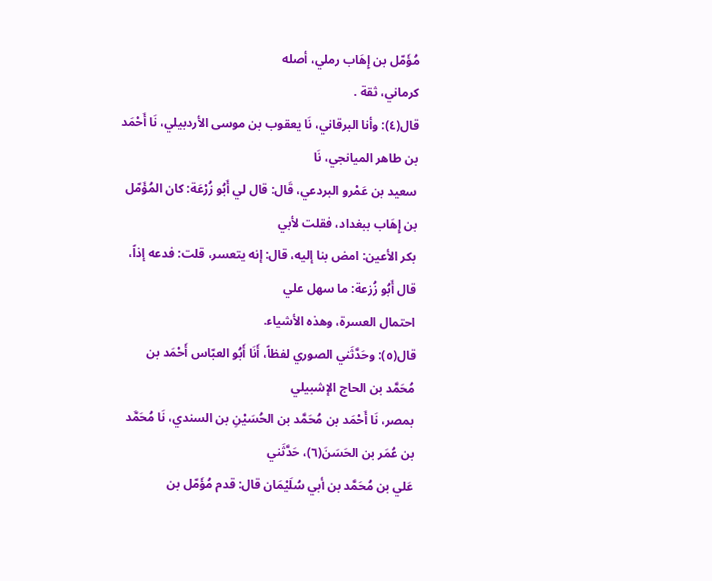مُؤَمّل بن إِهَاب رملي، أصله
کرماني، ثقة .
قال(٤): وأنا البرقاني، نَا يعقوب بن موسى الأردبيلي، نَا أَحْمَد بن طاهر الميانجي، نَا
سعيد بن عَمْرو البردعي، قَال: قال لي أَبُو زُرْعَة: كان المُؤَمّل بن إِهَاب ببغداد، فقلت لأبي
بكر الأعين: امض بنا إليه، قال: إنه يتعسر، قلت: فدعه إذاً، قال أَبُو زُزعة: ما سهل علي
احتمال العسرة، وهذه الأشياء.
قال(٥): وحَدَّثَني الصوري لفظاً، أَنَا أَبُو العبّاس أَحْمَد بن مُحَمَّد بن الحاج الإشبيلي
بمصر، نَا أَحْمَد بن مُحَمَّد بن الحُسَيْنِ بن السندي، نَا مُحَمَّد بن عُمَر بن الحَسَنَ(٦)، حَدَّثَني
عَلي بن مُحَمَّد بن أبي سُلَيْمَان قال: قدم مُؤَمّل بن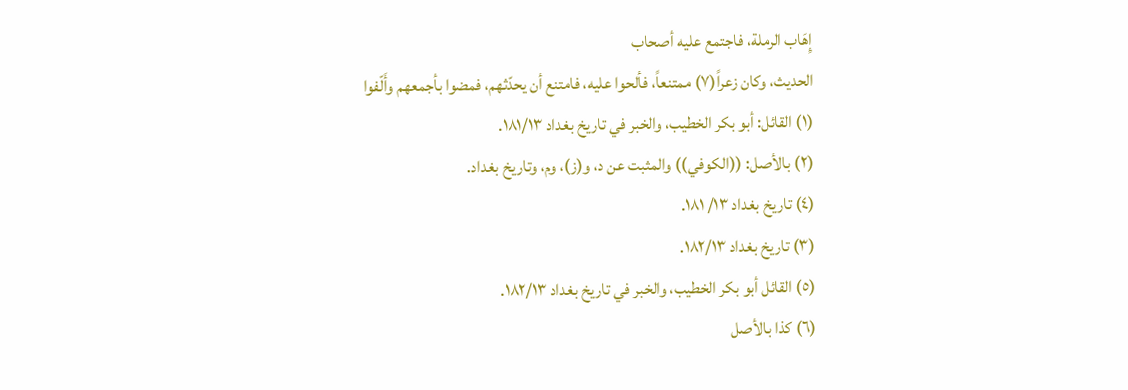إِهَاب الرملة، فاجتمع عليه أصحاب
الحديث، وكان زعراً(٧) ممتنعاً، فألحوا عليه، فامتنع أن يحدّثهم، فمضوا بأجمعهم وأَلّفوا
(١) القائل: أبو بكر الخطيب، والخبر في تاريخ بغداد ١٨١/١٣.
(٢) بالأصل: ((الكوفي)) والمثبت عن د، و(ز)، وم، وتاريخ بغداد.
(٤) تاريخ بغداد ١٣/ ١٨١.
(٣) تاريخ بغداد ١٨٢/١٣.
(٥) القائل أبو بكر الخطيب، والخبر في تاريخ بغداد ١٨٢/١٣.
(٦) كذا بالأصل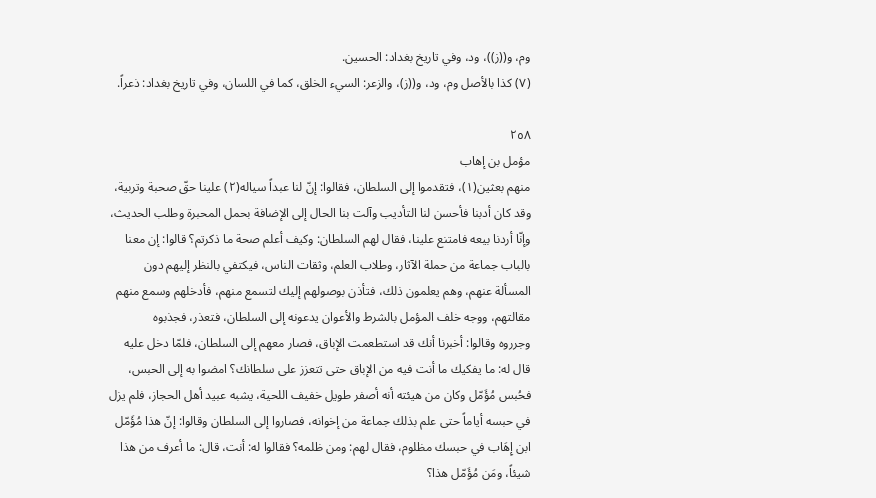وم، و((ز))، ود، وفي تاريخ بغداد: الحسين.
(٧) كذا بالأصل وم، ود، و((ز)، والزعر: السيء الخلق، كما في اللسان، وفي تاريخ بغداد: ذعراً.

٢٥٨
مؤمل بن إهاب
منهم بعثين(١)، فتقدموا إلى السلطان، فقالوا: إنّ لنا عبداً سياله(٢) علينا حقّ صحبة وتربية،
وقد كان أدبنا فأحسن لنا التأديب وآلت بنا الحال إلى الإضافة بحمل المحبرة وطلب الحديث،
وإنّا أردنا بيعه فامتنع علينا، فقال لهم السلطان: وكيف أعلم صحة ما ذكرتم؟ قالوا: إن معنا
بالباب جماعة من حملة الآثار، وطلاب العلم، وثقات الناس، فيكتفي بالنظر إليهم دون
المسألة عنهم، وهم يعلمون ذلك، فتأذن بوصولهم إليك لتسمع منهم، فأدخلهم وسمع منهم
مقالتهم، ووجه خلف المؤمل بالشرط والأعوان يدعونه إلى السلطان، فتعذر، فجذبوه
وجرروه وقالوا: أخبرنا أنك قد استطعمت الإباق، فصار معهم إلى السلطان، فلمّا دخل عليه
قال له: ما يفكيك ما أنت فيه من الإباق حتى تتعزز على سلطانك؟ امضوا به إلى الحبس،
فحُبس مُؤَمّل وكان من هيئته أنه أصفر طويل خفيف اللحية، يشبه عبيد أهل الحجاز، فلم يزل
في حبسه أياماً حتى علم بذلك جماعة من إخوانه، فصاروا إلى السلطان وقالوا: إنّ هذا مُؤَمّل
ابن إِهَاب في حبسك مظلوم، فقال لهم: ومن ظلمه؟ فقالوا له: أنت، قال: ما أعرف من هذا
شيئاً، ومَن مُؤَمّل هذا؟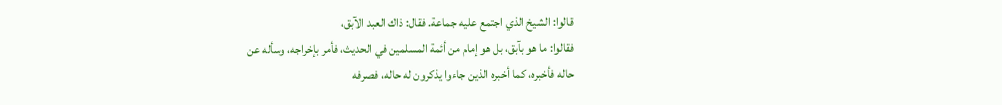قالوا: الشيخ الذي اجتمع عليه جماعة. فقال: ذاك العبد الآبق،
فقالوا: ما هو بآبق، بل هو إمام من أئمة المسلمين في الحديث، فأمر بإخراجه، وسأله عن
حاله فأخبره، كما أخبره الذين جاءوا يذكرون له حاله، فصرفه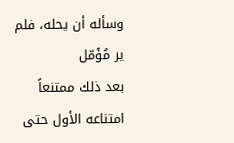وسأله أن يحله، فلم ير مُؤَمّل
بعد ذلك ممتنعاً امتناعه الأول حتى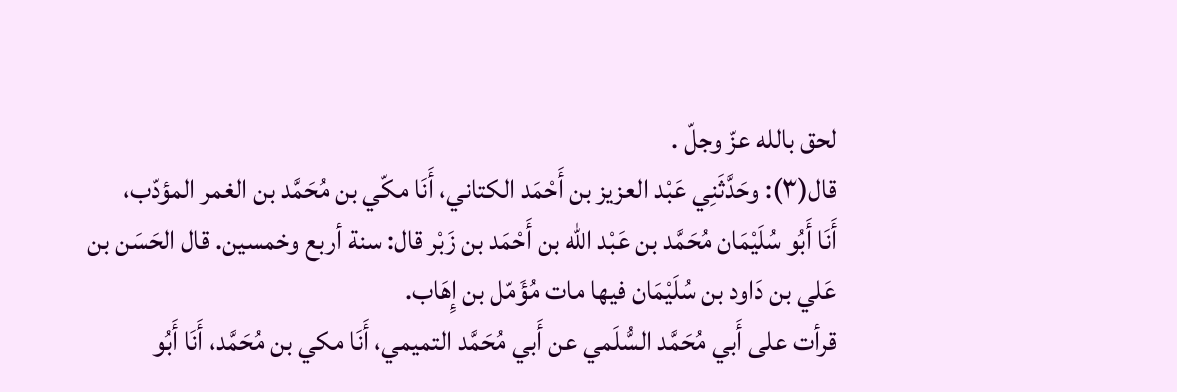لحق بالله عزّ وجلّ .
قال(٣): وحَدَّثَنِي عَبْد العزيز بن أَحْمَد الكتاني، أَنَا مكّي بن مُحَمَّد بن الغمر المؤدّب،
أَنَا أَبُو سُلَيْمَان مُحَمَّد بن عَبْد اللّه بن أَحْمَد بن زَبْر قال: سنة أربع وخمسين. قال الحَسَن بن
عَلي بن دَاود بن سُلَيْمَان فيها مات مُؤَمّل بن إِهَاب.
قرأت على أَبي مُحَمَّد السُّلَمي عن أَبي مُحَمَّد التميمي، أَنَا مكي بن مُحَمَّد، أَنَا أَبُو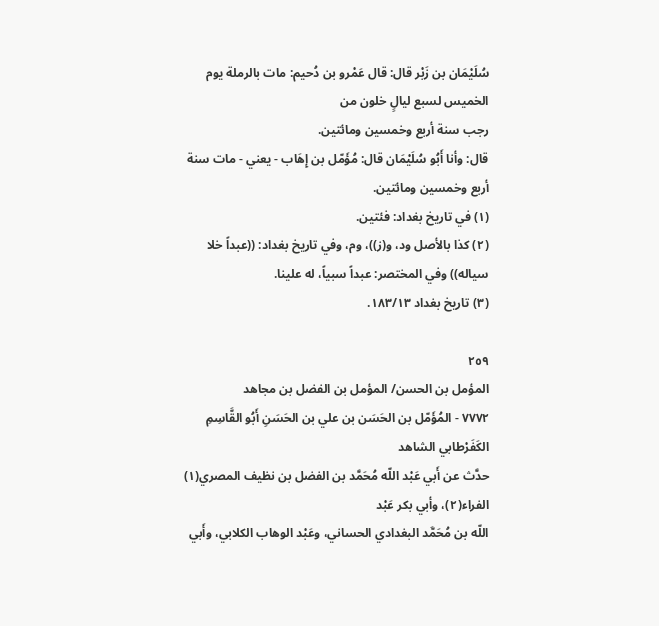سُلَيْمَان بن زَبْر قال: قال عَمْرو بن دُحيم: مات بالرملة يوم الخميس لسبع ليالٍ خلون من
رجب سنة أربع وخمسين ومائتين.
قال: وأنا أَبُو سُلَيْمَان قال: مُؤَمّل بن إِهَاب - يعني - مات سنة أربع وخمسين ومائتين.
(١) في تاريخ بغداد: فئتين.
(٢) كذا بالأصل ود، و(ز))، وم، وفي تاريخ بغداد: ((عبداً خلا سياله)) وفي المختصر: عبداً سبياً، له علينا.
(٣) تاريخ بغداد ١٨٣/١٣.

٢٥٩
المؤمل بن الحسن/ المؤمل بن الفضل بن مجاهد
٧٧٧٢ - المُؤَمّل بن الحَسَن بن علي بن الحَسَنِ أَبُو القَّاسِمِ الكَفَرْطابي الشاهد
حدَّث عن أَبي عَبْد اللّه مُحَمَّد بن الفضل بن نظيف المصري(١) الفراء(٢)، وأبي بكر عَبْد
اللّه بن مُحَمَّد البغدادي الحساني، وعَبْد الوهاب الكلابي، وأَبي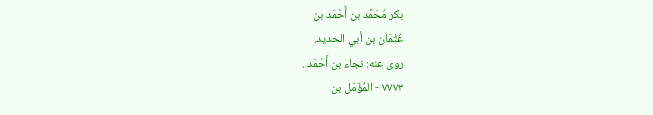بكر مُحَمَّد بن أَحْمَد بن
عُثْمَان بن أبي الحديد.
روى عنه: نجاء بن أَحْمَد .
٧٧٧٣ - المُؤَمّل بن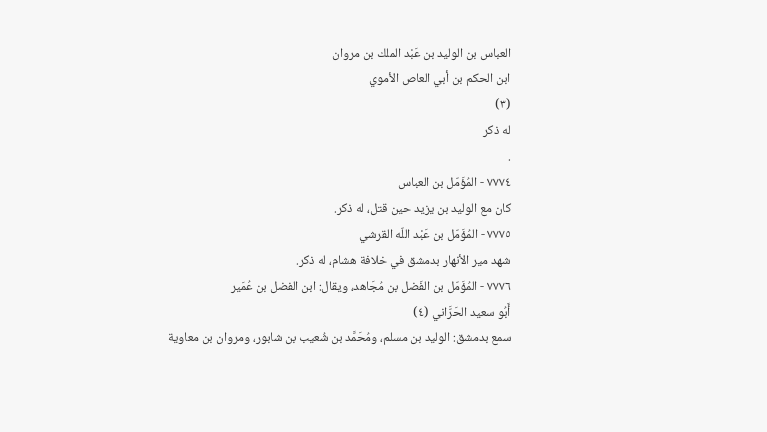العباس بن الوليد بن عَبْد الملك بن مروان
ابن الحكم بن أبي العاص الأموي
(٣)
له ذکر
.
٧٧٧٤ - المُؤَمّل بن العباس
کان مع الوليد بن یزید حین قتل، له ذکر.
٧٧٧٥ - المُؤَمّل بن عَبْد اللّه القرشي
شهد مير الأنهار بدمشق في خلافة هشام، له ذکر.
٧٧٧٦ - المُؤَمّل بن الفَضل بن مُجَاهد، ويقال: ابن الفضل بن عُمَير
أَبُو سعيد الحَرَّاني (٤)
سمع بدمشق: الوليد بن مسلم، ومُحَمَّد بن شُعيب بن شابور، ومروان بن معاوية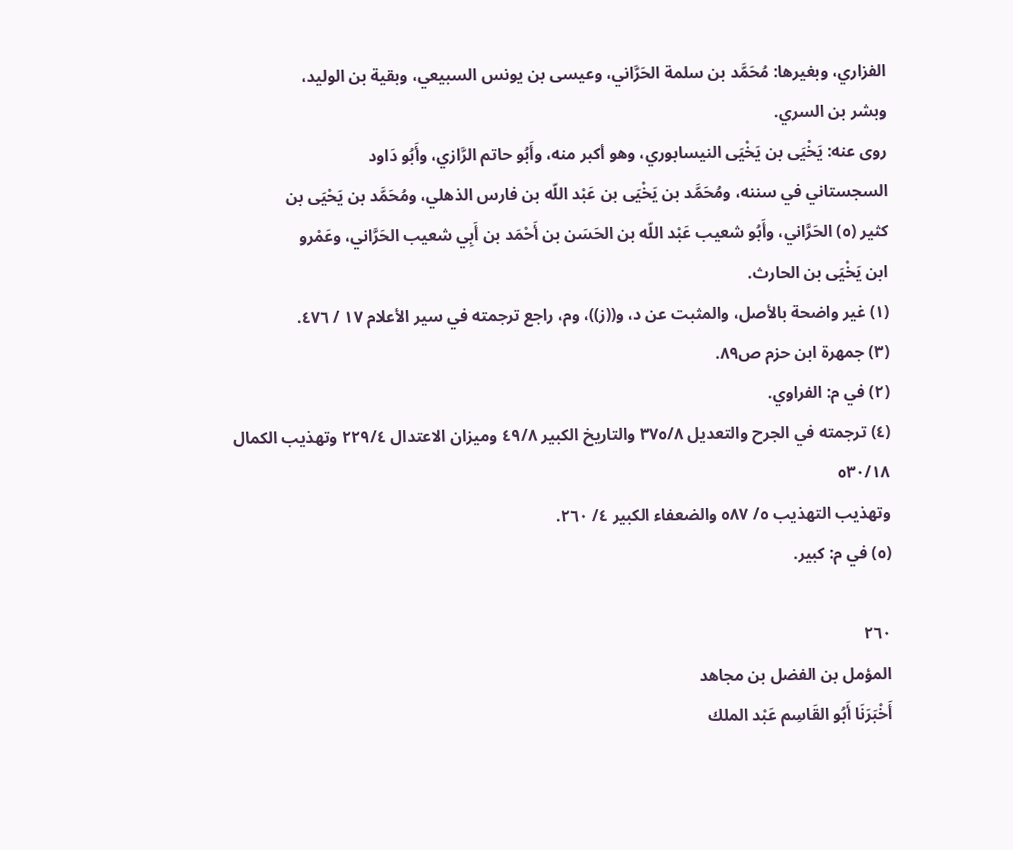الفزاري، وبغيرها: مُحَمَّد بن سلمة الحَرَّاني، وعيسى بن يونس السبيعي، وبقية بن الوليد،
وبشر بن السري.
روى عنه: يَخْيَى بن يَخْيَى النيسابوري، وهو أكبر منه، وأَبُو حاتم الرَّازي، وأَبُو دَاود
السجستاني في سننه، ومُحَمَّد بن يَخْيَى بن عَبْد اللّه بن فارس الذهلي، ومُحَمَّد بن يَحْيَى بن
كثير (٥) الحَرَّاني، وأَبُو شعيب عَبْد اللّه بن الحَسَن بن أَحْمَد بن أَبِي شعيب الحَرَّاني، وعَمْرو
ابن يَخْيَى بن الحارث.
(١) غير واضحة بالأصل، والمثبت عن د، و((ز))، وم، راجع ترجمته في سير الأعلام ١٧ / ٤٧٦.
(٣) جمهرة ابن حزم ص٨٩.
(٢) في م: الفراوي.
(٤) ترجمته في الجرح والتعديل ٣٧٥/٨ والتاريخ الكبير ٤٩/٨ وميزان الاعتدال ٢٢٩/٤ وتهذيب الكمال ٥٣٠/١٨
وتهذيب التهذيب ٥/ ٥٨٧ والضعفاء الكبير ٤/ ٢٦٠.
(٥) في م: كبير.

٢٦٠
المؤمل بن الفضل بن مجاهد
أَخْبَرَنَا أَبُو القَاسِم عَبْد الملك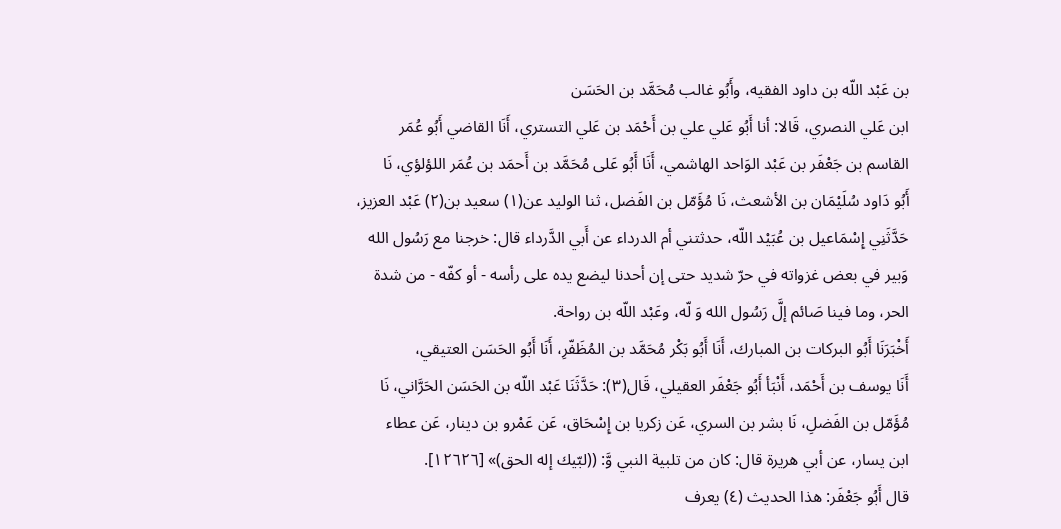بن عَبْد اللّه بن داود الفقيه، وأَبُو غالب مُحَمَّد بن الحَسَن
ابن عَلي النصري، قَالا: أنا أَبُو عَلي علي بن أَحْمَد بن عَلي التستري، أَنَا القاضي أَبُو عُمَر
القاسم بن جَعْفَر بن عَبْد الوَاحد الهاشمي، أَنَا أَبُو عَلى مُحَمَّد بن أَحمَد بن عُمَر اللؤلؤي، نَا
أَبُو دَاود سُلَيْمَان بن الأشعث، نَا مُؤَمّل بن الفَضل، ثنا الوليد عن(١) سعيد بن(٢) عَبْد العزيز،
حَدَّثَنِي إِسْمَاعيل بن عُبَيْد اللّه، حدثتني أم الدرداء عن أَبي الدَّرداء قال: خرجنا مع رَسُول الله
وَبير في بعض غزواته في حرّ شديد حتى إن أحدنا ليضع يده على رأسه - أو كفّه - من شدة
الحر، وما فينا صَائم إلَّ رَسُول الله وَ لّه، وعَبْد اللّه بن رواحة.
أَخْبَرَنَا أَبُو البركات بن المبارك، أَنَا أَبُو بَكْر مُحَمَّد بن المُظَفّرِ، أَنَا أَبُو الحَسَن العتيقي،
أَنَا يوسف بن أَحْمَد، أَنْبَأ أَبُو جَعْفَر العقيلي، قَال(٣): حَدَّثَنَا عَبْد اللّه بن الحَسَن الحَرَّاني، نَا
مُؤَمّل بن الفَضلِ، نَا بشر بن السري، عَن زكريا بن إِسْحَاق، عَن عَمْرو بن دينار، عَن عطاء
ابن يسار، عن أبي هريرة قال: كان من تلبية النبي وَّ: ((لبّيك إله الحق)» [١٢٦٢٦].
قال أَبُو جَعْفَر: هذا الحديث (٤) يعرف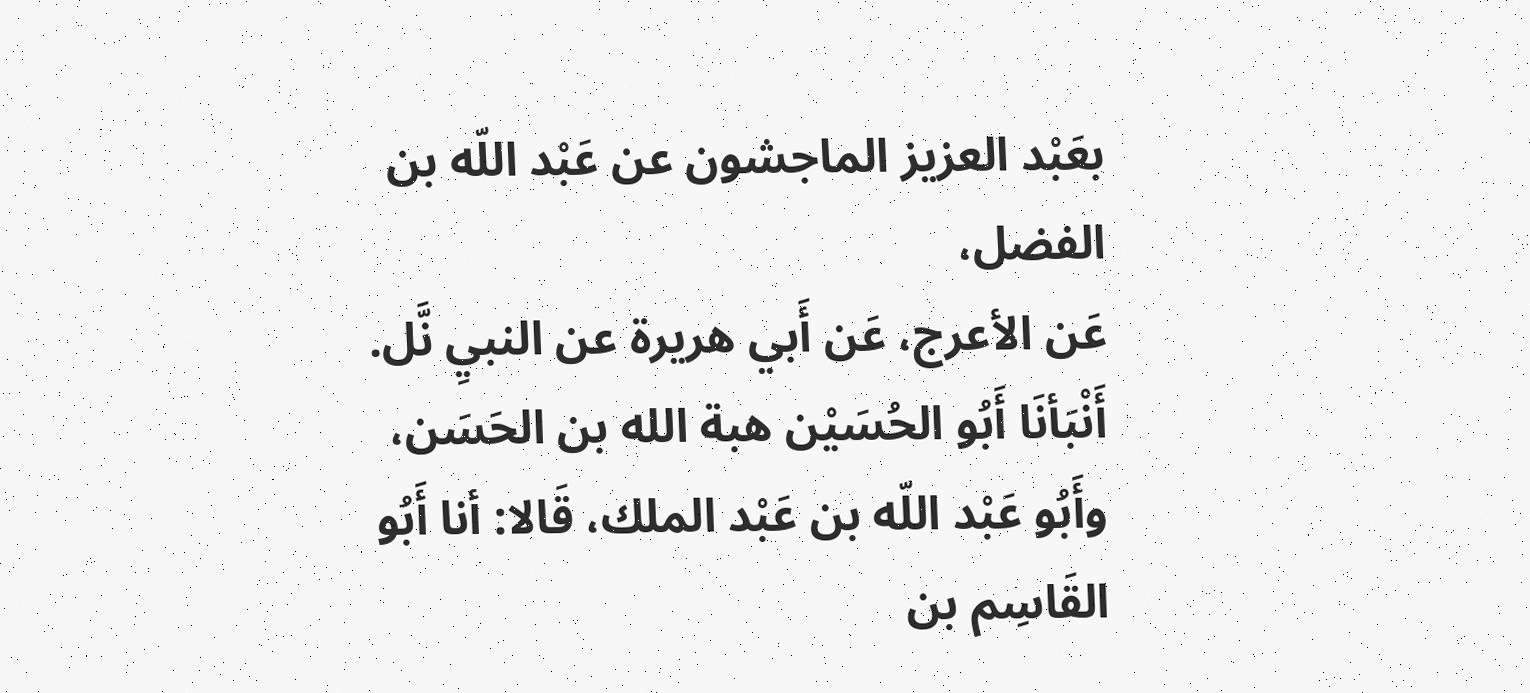بعَبْد العزيز الماجشون عن عَبْد اللّه بن الفضل،
عَن الأعرج، عَن أَبي هريرة عن النبيِ نَّل.
أَنْبَأنَا أَبُو الحُسَيْن هبة الله بن الحَسَن، وأَبُو عَبْد اللّه بن عَبْد الملك، قَالا: أنا أَبُو
القَاسِم بن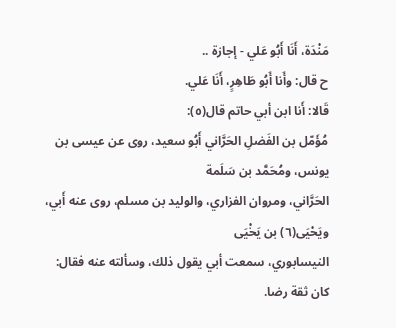مَنْدَة، أَنَا أَبُو عَلي - إجازة ..
ح قال: وأَنا أَبُو طَاهِرٍ، أَنَا عَلي.
قَالا: أَنا ابن أبي حاتم قال(٥):
مُؤَمّل بن الفَضلِ الحَرَّاني أَبُو سعيد، روى عن عيسى بن يونس، ومُحَمَّد بن سَلَمة
الحَرَّاني، ومروان الفزاري، والوليد بن مسلم، روى عنه أَبي، ويَحْيَى(٦) بن يَخْيَى
النيسابوري، سمعت أبي يقول ذلك، وسألته عنه فقال: كان ثقة رضا.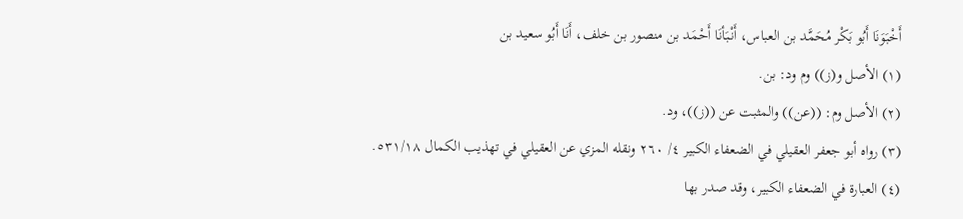أَخْبَوَنَا أَبُو بَكْر مُحَمَّد بن العباس، أَنْبَأنَا أَحْمَد بن منصور بن خلف، أَنَا أَبُو سعيد بن
(١) الأصل و(ز)) وم ود: بن.
(٢) الأصل وم: ((عن)) والمثبت عن ((ز))، ود.
(٣) رواه أبو جعفر العقيلي في الضعفاء الكبير ٤/ ٢٦٠ ونقله المزي عن العقيلي في تهذيب الكمال ٥٣١/١٨.
(٤) العبارة في الضعفاء الكبير، وقد صدر بها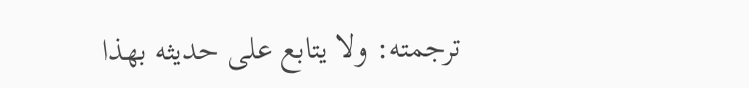ترجمته: ولا يتابع على حديثه بهذا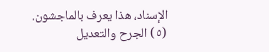الإسناد، هذا يعرف بالماجشون.
(٥) الجرح والتعديل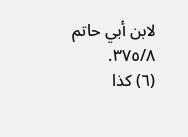لابن أبي حاتم ٣٧٥/٨.
(٦) كذا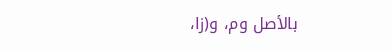بالأصل وم، و(زا،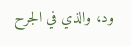ود، والذي في الجرح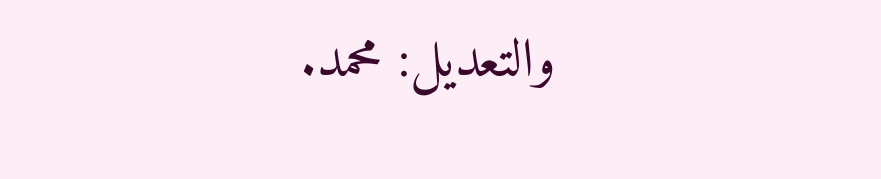والتعديل: محمد.